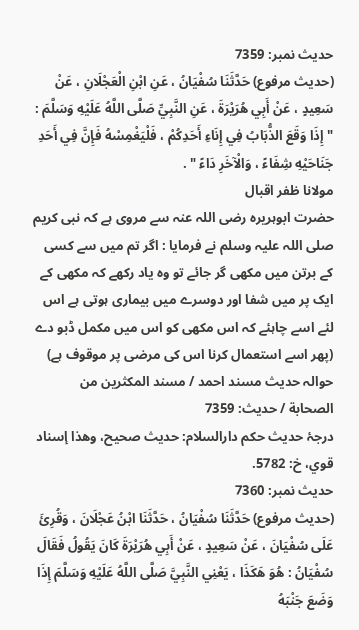حدیث نمبر: 7359
(حديث مرفوع) حَدَّثَنَا سُفْيَانُ ، عَنِ ابْنِ الْعَجْلَانِ ، عَنْ سَعِيدٍ ، عَنْ أَبِي هُرَيْرَةَ ، عَنِ النَّبِيِّ صَلَّى اللَّهُ عَلَيْهِ وَسَلَّمَ : " إِذَا وَقَعَ الذُّبَابُ فِي إِنَاءِ أَحَدِكُمْ ، فَلْيَغْمِسْهُ فَإِنَّ فِي أَحَدِ جَنَاحَيْهِ شِفَاءً ، وَالْآخَرِ دَاءً " .
مولانا ظفر اقبال
حضرت ابوہریرہ رضی اللہ عنہ سے مروی ہے کہ نبی کریم صلی اللہ علیہ وسلم نے فرمایا : اگر تم میں سے کسی کے برتن میں مکھی گر جائے تو وہ یاد رکھے کہ مکھی کے ایک پر میں شفا اور دوسرے میں بیماری ہوتی ہے اس لئے اسے چاہئے کہ اس مکھی کو اس میں مکمل ڈبو دے (پھر اسے استعمال کرنا اس کی مرضی پر موقوف ہے)
حوالہ حدیث مسند احمد / مسند المكثرين من الصحابة / حدیث: 7359
درجۂ حدیث حکم دارالسلام: حديث صحيح، وهذا إسناد قوي، خ: 5782.
حدیث نمبر: 7360
(حديث مرفوع) حَدَّثَنَا سُفْيَانُ ، حَدَّثَنَا ابْنُ عَجْلَانَ ، وَقُرِئَ عَلَى سُفْيَانَ ، عَنْ سَعِيدٍ ، عَنْ أَبِي هُرَيْرَةَ كَانَ يَقُولُ فَقَالَ سُفْيَانُ : هُوَ هَكَذَا ، يَعْنِي النَّبِيَّ صَلَّى اللَّهُ عَلَيْهِ وَسَلَّمَ إِذَا وَضَعَ جَنْبَهُ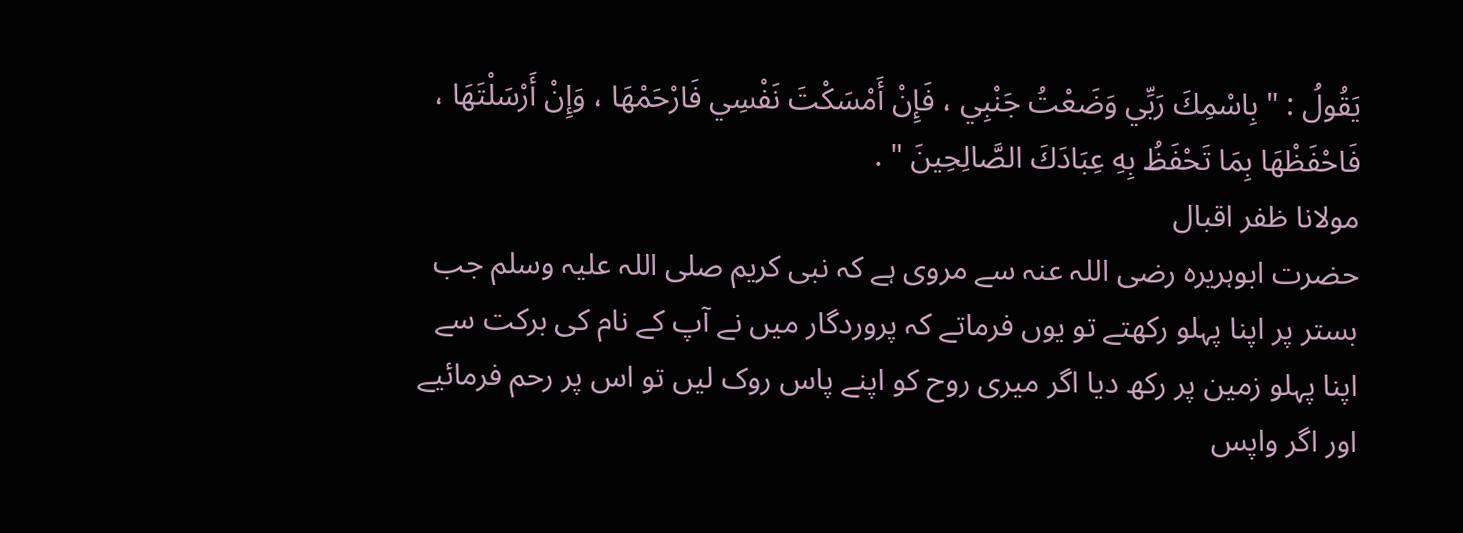يَقُولُ : " بِاسْمِكَ رَبِّي وَضَعْتُ جَنْبِي ، فَإِنْ أَمْسَكْتَ نَفْسِي فَارْحَمْهَا ، وَإِنْ أَرْسَلْتَهَا ، فَاحْفَظْهَا بِمَا تَحْفَظُ بِهِ عِبَادَكَ الصَّالِحِينَ " .
مولانا ظفر اقبال
حضرت ابوہریرہ رضی اللہ عنہ سے مروی ہے کہ نبی کریم صلی اللہ علیہ وسلم جب بستر پر اپنا پہلو رکھتے تو یوں فرماتے کہ پروردگار میں نے آپ کے نام کی برکت سے اپنا پہلو زمین پر رکھ دیا اگر میری روح کو اپنے پاس روک لیں تو اس پر رحم فرمائیے اور اگر واپس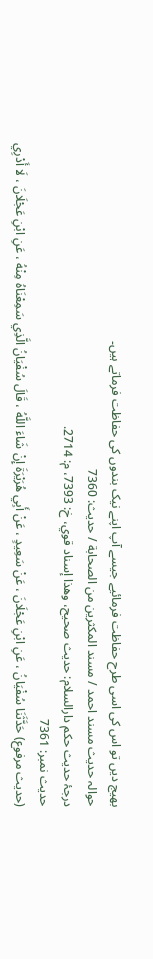بھیج دیں تو اس کی اسی طرح حفاظت فرمائیے جیسے آپ اپنے نیک بندوں کی حفاظت فرماتے ہیں۔
حوالہ حدیث مسند احمد / مسند المكثرين من الصحابة / حدیث: 7360
درجۂ حدیث حکم دارالسلام: حديث صحيح، وهذا إسناد قوي، خ: 7393، م: 2714.
حدیث نمبر: 7361
(حديث مرفوع) حَدَّثَنَا سُفْيَانُ ، عَنِ ابْنِ عَجْلَانَ ، عَنْ سَعِيدٍ ، عَنْ أَبِي هُرَيْرَةَ إِنْ شَاءَ اللَّهُ ، قَالَ سُفْيَانُ الَّذِي سَمِعْنَاهُ مِنْهُ ، عَنِ ابْنِ عَجْلَانَ ، لَا أَدْرِي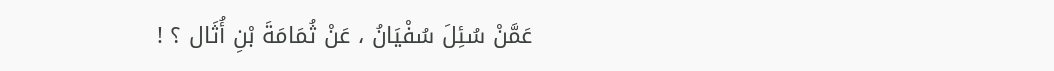عَمَّنْ سُئِلَ سُفْيَانُ ، عَنْ ثُمَامَةَ بْنِ أُثَال ؟ !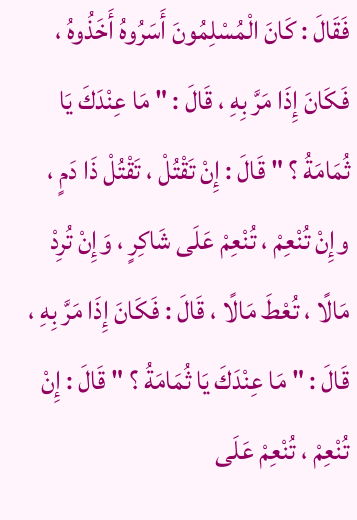فَقَالَ : كَانَ الْمُسْلِمُونَ أَسَرُوهُ أَخَذُوهُ ، فَكَانَ إِذَا مَرَّ بِهِ ، قَالَ : " مَا عِنْدَكَ يَا ثُمَامَةُ ؟ " قَالَ : إِنْ تَقْتُلْ ، تَقْتُلْ ذَا دَمٍ ، وإِنْ تُنْعِمْ ، تُنْعِمْ عَلَى شَاكِرٍ ، وَإِنْ تُرِدْ مَالًا ، تُعْطَ مَالًا ، قَالَ : فَكَانَ إِذَا مَرَّ بِهِ ، قَالَ : " مَا عِنْدَكَ يَا ثُمَامَةُ ؟ " قَالَ : إِنْ تُنْعِمْ ، تُنْعِمْ عَلَى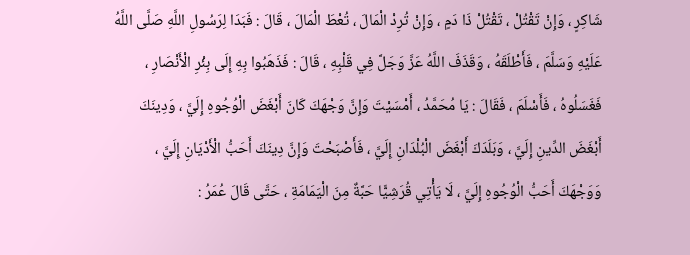شَاكِرٍ ، وَإِنْ تَقْتُلْ ، تَقْتُلْ ذَا دَمٍ ، وَإِنْ تُرِدْ الْمَالَ ، تُعْطَ الْمَالَ ، قَالَ : فَبَدَا لِرَسُولِ اللَّهِ صَلَّى اللَّهُ عَلَيْهِ وَسَلَّمَ ، فَأَطْلَقَهُ ، وَقَذَفَ اللَّهُ عَزَّ وَجَلَّ فِي قَلْبِهِ ، قَالَ : فَذَهَبُوا بِهِ إِلَى بِئْرِ الْأَنْصَارِ ، فَغَسَلُوهُ ، فَأَسْلَمَ ، فَقَالَ : يَا مُحَمَّدُ ، أَمْسَيْتَ وَإِنَّ وَجْهَكَ كَانَ أَبْغَضَ الْوُجُوهِ إِلَيَّ ، وَدِينَكَ أَبْغَضَ الدِّينِ إِلَيَّ ، وَبَلَدَكَ أَبْغَضَ الْبُلْدَانِ إِلَيَّ ، فَأَصْبَحْتَ وَإِنَّ دِينَكَ أَحَبُّ الْأَدْيَانِ إِلَيَّ ، وَوَجْهَكَ أَحَبُّ الْوُجُوهِ إِلَيَّ ، لَا يَأْتِي قُرَشِيًّا حَبَّةٌ مِنَ الْيَمَامَةِ ، حَتَّى قَالَ عُمَرُ :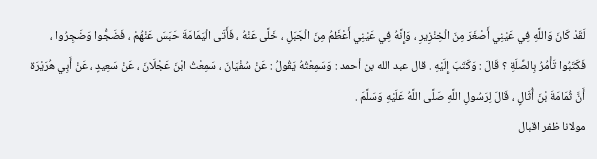لَقَدْ كَانَ وَاللَّهِ فِي عَيْنِي أَصْغَرَ مِنَ الْخِنْزِيرِ ، وَإِنَّهُ فِي عَيْنِي أَعْظَمُ مِنَ الْجَبَلِ ، خَلَّى عَنْهُ ، فَأَتَى الْيَمَامَةَ حَبَسَ عَنْهُمْ ، فَضَجُّوا وَضَجِرُوا ، فَكَتَبُوا تَأْمُرُ بِالصِّلَةِ ؟ قَالَ : وَكَتَبَ إِلَيْهِ . قال عبد الله بن أحمد : وَسَمِعْتُهُ يَقُولُ : عَنْ سُفْيَانَ ، سَمِعْتُ ابْنَ عَجْلَانَ ، عَنْ سَعِيدٍ ، عَنْ أَبِي هُرَيْرَة أَنَّ ثُمَامَةَ بْنَ أُثَالٍ ، قَالَ لِرَسُولِ اللَّهِ صَلَّى اللَّهُ عَلَيْهِ وَسَلَّمَ .
مولانا ظفر اقبال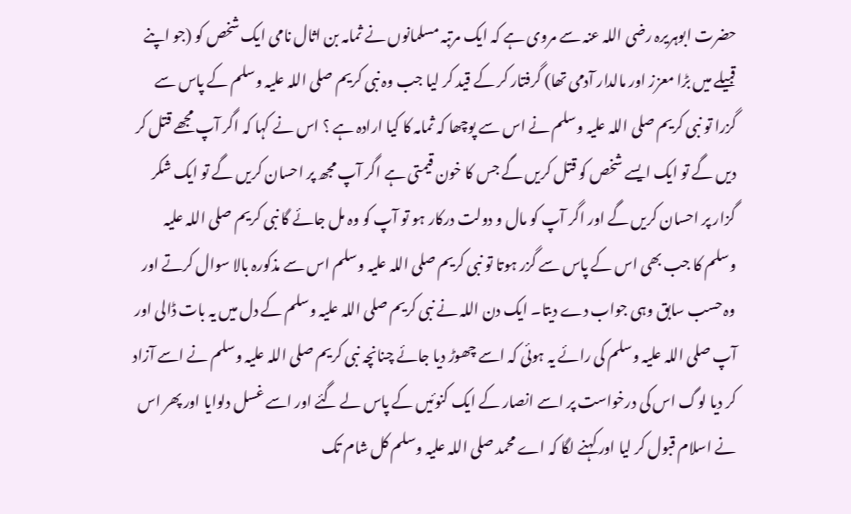حضرت ابوہریرہ رضی اللہ عنہ سے مروی ہے کہ ایک مرتبہ مسلمانوں نے ثمامہ بن اثال نامی ایک شخص کو (جو اپنے قبیلے میں بڑا معزز اور مالدار آدمی تھا) گرفتار کر کے قید کر لیا جب وہ نبی کریم صلی اللہ علیہ وسلم کے پاس سے گزرا تو نبی کریم صلی اللہ علیہ وسلم نے اس سے پوچھا کہ ثمامہ کا کیا ارادہ ہے ؟ اس نے کہا کہ اگر آپ مجھے قتل کر دیں گے تو ایک ایسے شخص کو قتل کریں گے جس کا خون قیمتی ہے اگر آپ مجھ پر احسان کریں گے تو ایک شکر گزار پر احسان کریں گے اور اگر آپ کو مال و دولت درکار ہو تو آپ کو وہ مل جائے گا نبی کریم صلی اللہ علیہ وسلم کا جب بھی اس کے پاس سے گزر ہوتا تو نبی کریم صلی اللہ علیہ وسلم اس سے مذکورہ بالا سوال کرتے اور وہ حسب سابق وہی جواب دے دیتا۔ ایک دن اللہ نے نبی کریم صلی اللہ علیہ وسلم کے دل میں یہ بات ڈالی اور آپ صلی اللہ علیہ وسلم کی رائے یہ ہوئی کہ اسے چھوڑ دیا جائے چنانچہ نبی کریم صلی اللہ علیہ وسلم نے اسے آزاد کر دیا لوگ اس کی درخواست پر اسے انصار کے ایک کنوئیں کے پاس لے گئے اور اسے غسل دلوایا اور پھر اس نے اسلام قبول کر لیا اور کہنے لگا کہ اے محمد صلی اللہ علیہ وسلم کل شام تک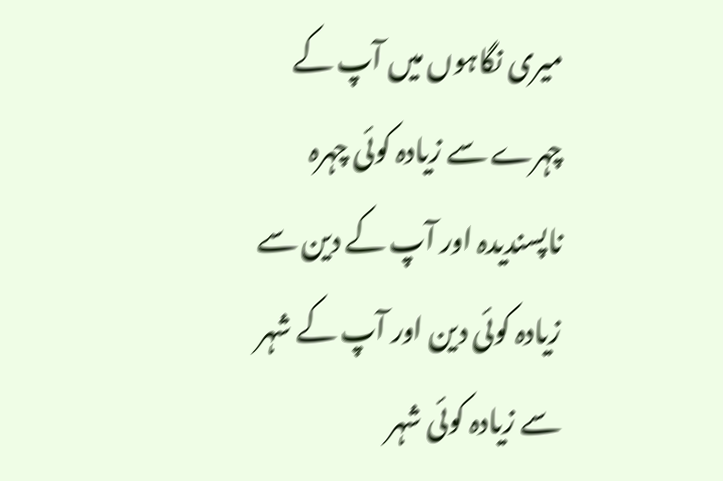میری نگاہوں میں آپ کے چہرے سے زیادہ کوئی چہرہ ناپسندیدہ اور آپ کے دین سے زیادہ کوئی دین اور آپ کے شہر سے زیادہ کوئی شہر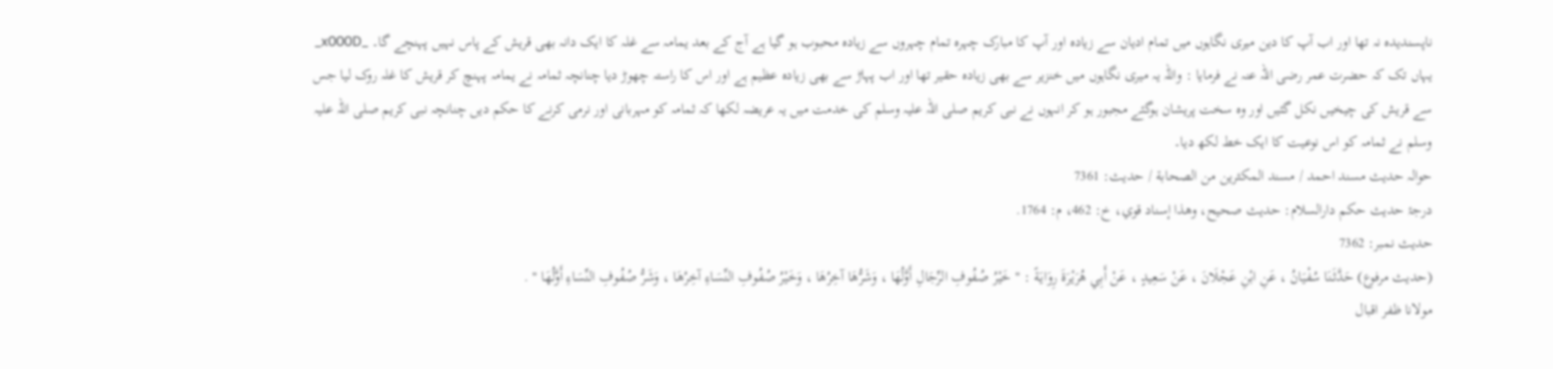ناپسندیدہ نہ تھا اور اب آپ کا دین میری نگاہوں میں تمام ادیان سے زیادہ اور آپ کا مبارک چہرہ تمام چہروں سے زیادہ محبوب ہو گیا ہے آج کے بعد یمامہ سے غلہ کا ایک دانہ بھی قریش کے پاس نہیں پہنچے گا۔ _x000D_ یہاں تک کہ حضرت عمر رضی اللہ عنہ نے فرمایا : واللہ یہ میری نگاہوں میں خنزیر سے بھی زیادہ حقیر تھا اور اب پہاڑ سے بھی زیادہ عظیم ہے اور اس کا راستہ چھوڑ دیا چنانچہ ثمامہ نے یمامہ پہنچ کر قریش کا غلہ روک لیا جس سے قریش کی چیخیں نکل گئیں اور وہ سخت پریشان ہوگئے مجبور ہو کر انہوں نے نبی کریم صلی اللہ علیہ وسلم کی خدمت میں یہ عریضہ لکھا کہ ثمامہ کو مہربانی اور نرمی کرنے کا حکم دیں چنانچہ نبی کریم صلی اللہ علیہ وسلم نے ثمامہ کو اس نوعیت کا ایک خط لکھ دیا۔
حوالہ حدیث مسند احمد / مسند المكثرين من الصحابة / حدیث: 7361
درجۂ حدیث حکم دارالسلام: حديث صحيح، وهذا إسناد قوي، خ: 462، م: 1764.
حدیث نمبر: 7362
(حديث مرفوع) حَدَّثَنَا سُفْيَانُ ، عَنِ ابْنِ عَجْلَانَ ، عَنْ سَعِيدٍ ، عَنْ أَبِي هُرَيْرَةَ رِوَايَةً : " خَيْرُ صُفُوفِ الرِّجَالِ أَوَّلُهَا ، وَشَرُّهَا آخِرُهَا ، وَخَيْرُ صُفُوفِ النِّسَاءِ آخِرُهَا ، وَشَرُّ صُفُوفِ النِّسَاءِ أَوَّلُهَا " .
مولانا ظفر اقبال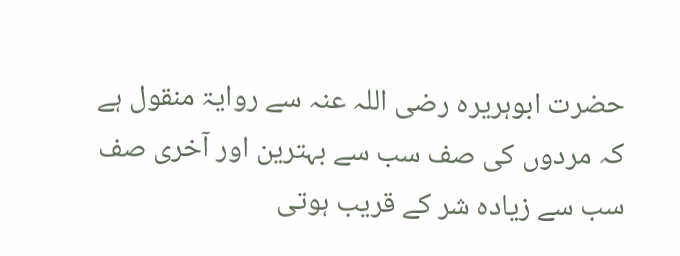حضرت ابوہریرہ رضی اللہ عنہ سے روایۃ منقول ہے کہ مردوں کی صف سب سے بہترین اور آخری صف سب سے زیادہ شر کے قریب ہوتی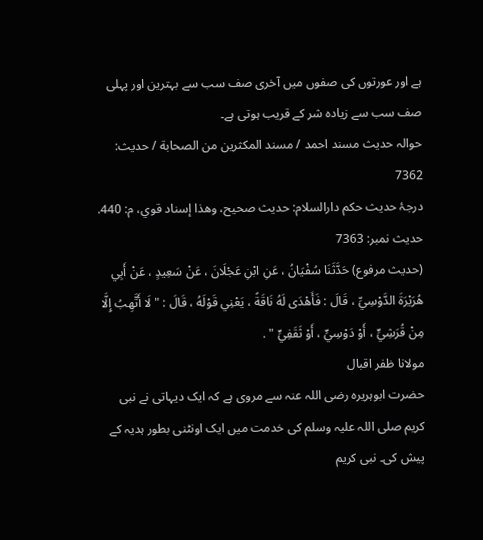ہے اور عورتوں کی صفوں میں آخری صف سب سے بہترین اور پہلی صف سب سے زیادہ شر کے قریب ہوتی ہے۔
حوالہ حدیث مسند احمد / مسند المكثرين من الصحابة / حدیث: 7362
درجۂ حدیث حکم دارالسلام: حديث صحيح، وهذا إسناد قوي، م: 440.
حدیث نمبر: 7363
(حديث مرفوع) حَدَّثَنَا سُفْيَانُ ، عَنِ ابْنِ عَجْلَانَ ، عَنْ سَعِيدٍ ، عَنْ أَبِي هُرَيْرَةَ الدَّوْسِيِّ ، قَالَ : فَأَهْدَى لَهُ نَاقَةً ، يَعْنِي قَوْلَهُ ، قَالَ : " لَا أَتَّهِبُ إِلَّا مِنْ قُرَشِيٍّ ، أَوْ دَوْسِيٍّ ، أَوْ ثَقَفِيٍّ " .
مولانا ظفر اقبال
حضرت ابوہریرہ رضی اللہ عنہ سے مروی ہے کہ ایک دیہاتی نے نبی کریم صلی اللہ علیہ وسلم کی خدمت میں ایک اونٹنی بطور ہدیہ کے پیش کی۔ نبی کریم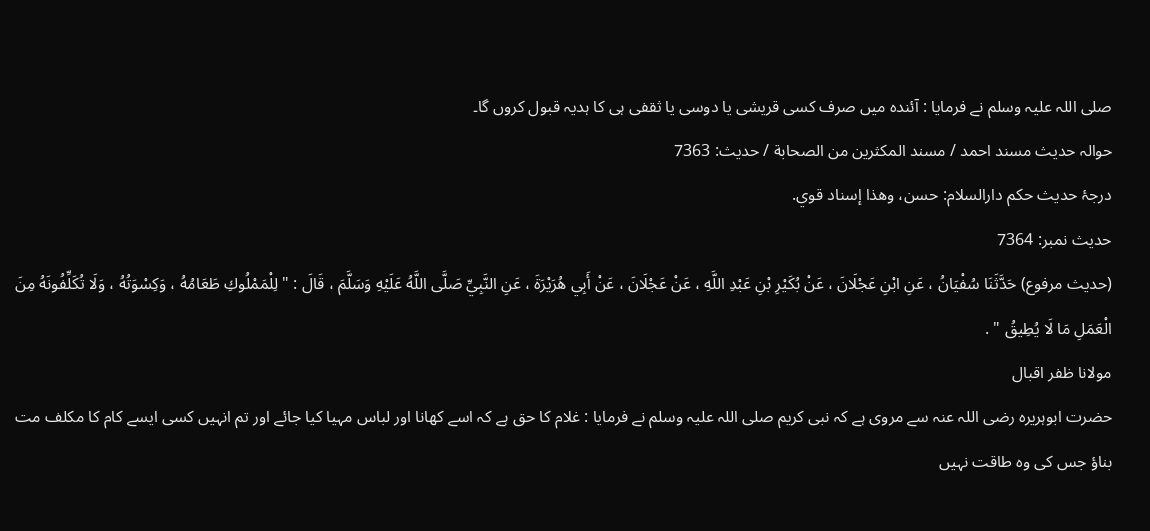صلی اللہ علیہ وسلم نے فرمایا : آئندہ میں صرف کسی قریشی یا دوسی یا ثقفی ہی کا ہدیہ قبول کروں گا۔
حوالہ حدیث مسند احمد / مسند المكثرين من الصحابة / حدیث: 7363
درجۂ حدیث حکم دارالسلام: حسن، وهذا إسناد قوي.
حدیث نمبر: 7364
(حديث مرفوع) حَدَّثَنَا سُفْيَانُ ، عَنِ ابْنِ عَجْلَانَ ، عَنْ بُكَيْرِ بْنِ عَبْدِ اللَّهِ ، عَنْ عَجْلَانَ ، عَنْ أَبِي هُرَيْرَةَ ، عَنِ النَّبِيِّ صَلَّى اللَّهُ عَلَيْهِ وَسَلَّمَ ، قَالَ : " لِلْمَمْلُوكِ طَعَامُهُ ، وَكِسْوَتُهُ ، وَلَا تُكَلِّفُونَهُ مِنَ الْعَمَلِ مَا لَا يُطِيقُ " .
مولانا ظفر اقبال
حضرت ابوہریرہ رضی اللہ عنہ سے مروی ہے کہ نبی کریم صلی اللہ علیہ وسلم نے فرمایا : غلام کا حق ہے کہ اسے کھانا اور لباس مہیا کیا جائے اور تم انہیں کسی ایسے کام کا مکلف مت بناؤ جس کی وہ طاقت نہیں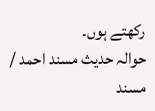رکھتے ہوں۔
حوالہ حدیث مسند احمد / مسند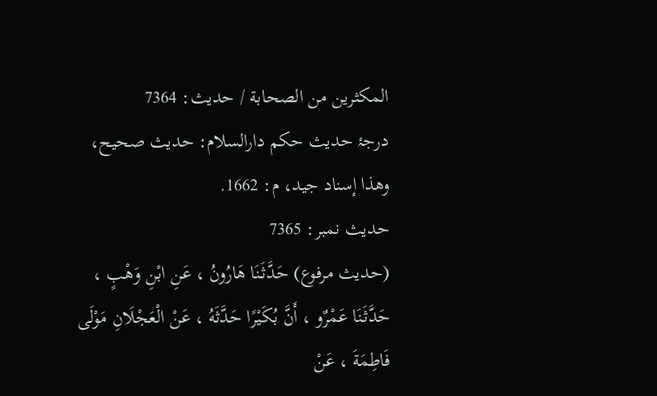المكثرين من الصحابة / حدیث: 7364
درجۂ حدیث حکم دارالسلام: حديث صحيح، وهذا إسناد جيد، م: 1662.
حدیث نمبر: 7365
(حديث مرفوع) حَدَّثَنَا هَارُونُ ، عَنِ ابْنِ وَهْبٍ ، حَدَّثَنَا عَمْرٌو ، أَنَّ بُكَيْرًا حَدَّثَهُ ، عَنْ الْعَجْلَانِ مَوْلَى فَاطِمَةَ ، عَنْ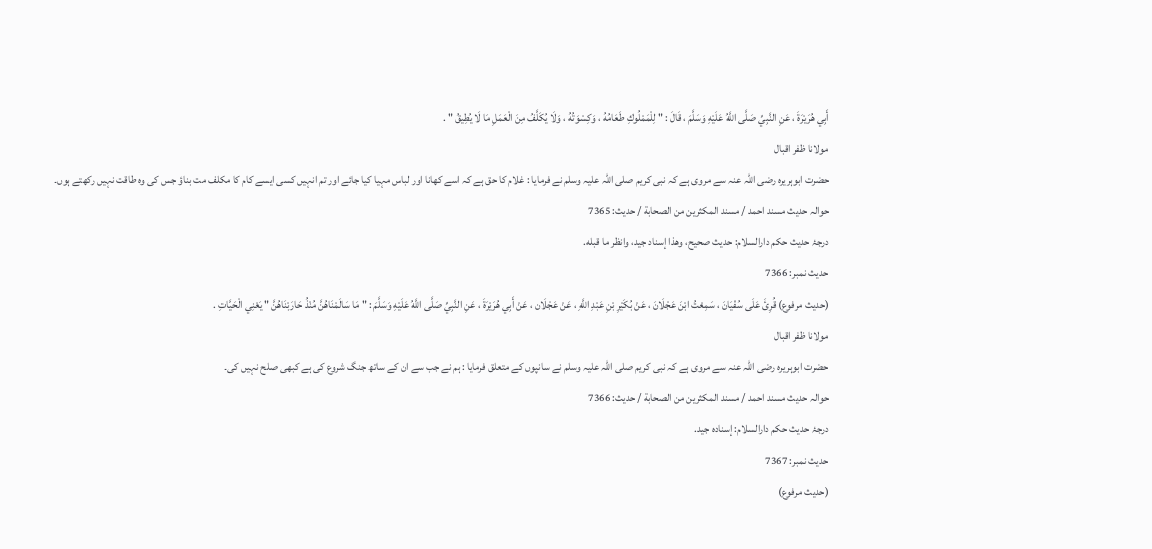أَبِي هُرَيْرَةَ ، عَنِ النَّبِيِّ صَلَّى اللَّهُ عَلَيْهِ وَسَلَّمَ ، قَالَ : " لِلْمَمْلُوكِ طَعَامُهُ ، وَكِسْوَتُهُ ، وَلَا يُكَلَّفُ مِنَ الْعَمَلِ مَا لَا يُطِيقُ " .
مولانا ظفر اقبال
حضرت ابوہریرہ رضی اللہ عنہ سے مروی ہے کہ نبی کریم صلی اللہ علیہ وسلم نے فرمایا : غلام کا حق ہے کہ اسے کھانا اور لباس مہیا کیا جائے اور تم انہیں کسی ایسے کام کا مکلف مت بناؤ جس کی وہ طاقت نہیں رکھتے ہوں۔
حوالہ حدیث مسند احمد / مسند المكثرين من الصحابة / حدیث: 7365
درجۂ حدیث حکم دارالسلام: حديث صحيح، وهذا إسناد جيد، وانظر ما قبله.
حدیث نمبر: 7366
(حديث مرفوع) قُرِئَ عَلَى سُفْيَانَ ، سَمِعْتُ ابْنَ عَجْلَانَ ، عَنْ بُكَيْرِ بْنِ عَبْدِ اللَّهِ ، عَنْ عَجْلَان ، عَنْ أَبِي هُرَيْرَةَ ، عَنِ النَّبِيِّ صَلَّى اللَّهُ عَلَيْهِ وَسَلَّمَ : " مَا سَالَمْنَاهُنَّ مُنْذُ حَارَبْنَاهُنَّ " يَعْنِي الْحَيَّاتِ .
مولانا ظفر اقبال
حضرت ابوہریرہ رضی اللہ عنہ سے مروی ہے کہ نبی کریم صلی اللہ علیہ وسلم نے سانپوں کے متعلق فرمایا : ہم نے جب سے ان کے ساتھ جنگ شروع کی ہے کبھی صلح نہیں کی۔
حوالہ حدیث مسند احمد / مسند المكثرين من الصحابة / حدیث: 7366
درجۂ حدیث حکم دارالسلام: إسناده جيد.
حدیث نمبر: 7367
(حديث مرفوع)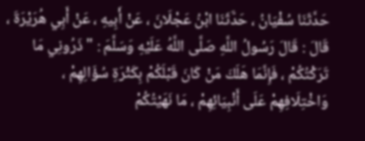حَدَّثَنَا سُفْيَانُ ، حَدَّثَنَا ابْنُ عَجْلَانَ ، عَنْ أَبِيهِ ، عَنْ أَبِي هُرَيْرَةَ ، قَالَ : قَالَ رَسُولُ اللَّهِ صَلَّى اللَّهُ عَلَيْهِ وَسَلَّمَ : " ذَرُونِي مَا تَرَكْتُكُمْ ، فَإِنَّمَا هَلَكَ مَنْ كَانَ قَبْلَكُمْ بِكَثْرَةِ سُؤَالِهِمْ ، وَاخْتِلَافِهِمْ عَلَى أَنْبِيَائِهِمْ ، مَا نَهَيْتُكُمْ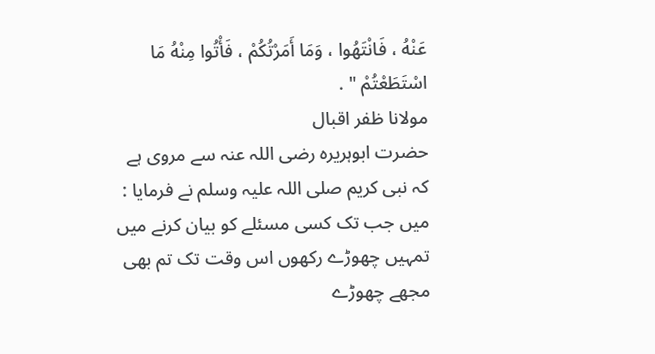عَنْهُ ، فَانْتَهُوا ، وَمَا أَمَرْتُكُمْ ، فَأْتُوا مِنْهُ مَا اسْتَطَعْتُمْ " .
مولانا ظفر اقبال
حضرت ابوہریرہ رضی اللہ عنہ سے مروی ہے کہ نبی کریم صلی اللہ علیہ وسلم نے فرمایا : میں جب تک کسی مسئلے کو بیان کرنے میں تمہیں چھوڑے رکھوں اس وقت تک تم بھی مجھے چھوڑے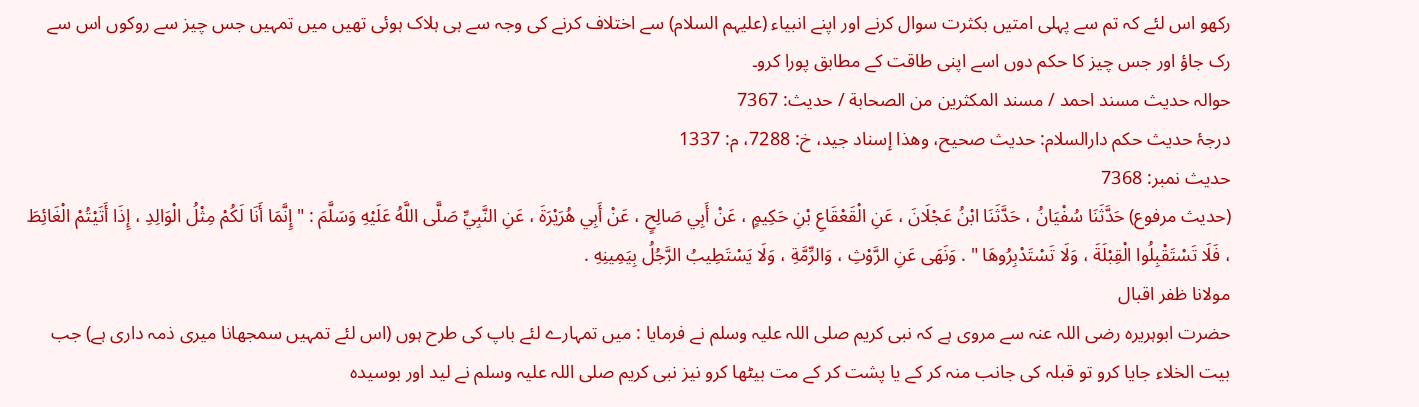رکھو اس لئے کہ تم سے پہلی امتیں بکثرت سوال کرنے اور اپنے انبیاء (علیہم السلام) سے اختلاف کرنے کی وجہ سے ہی ہلاک ہوئی تھیں میں تمہیں جس چیز سے روکوں اس سے رک جاؤ اور جس چیز کا حکم دوں اسے اپنی طاقت کے مطابق پورا کرو۔
حوالہ حدیث مسند احمد / مسند المكثرين من الصحابة / حدیث: 7367
درجۂ حدیث حکم دارالسلام: حديث صحيح، وهذا إسناد جيد، خ: 7288، م: 1337
حدیث نمبر: 7368
(حديث مرفوع) حَدَّثَنَا سُفْيَانُ ، حَدَّثَنَا ابْنُ عَجْلَانَ ، عَنِ الْقَعْقَاعِ بْنِ حَكِيمٍ ، عَنْ أَبِي صَالِحٍ ، عَنْ أَبِي هُرَيْرَةَ ، عَنِ النَّبِيِّ صَلَّى اللَّهُ عَلَيْهِ وَسَلَّمَ : " إِنَّمَا أَنَا لَكُمْ مِثْلُ الْوَالِدِ ، إِذَا أَتَيْتُمْ الْغَائِطَ ، فَلَا تَسْتَقْبِلُوا الْقِبْلَةَ ، وَلَا تَسْتَدْبِرُوهَا " . وَنَهَى عَنِ الرَّوْثِ ، وَالرِّمَّةِ ، وَلَا يَسْتَطِيبُ الرَّجُلُ بِيَمِينِهِ .
مولانا ظفر اقبال
حضرت ابوہریرہ رضی اللہ عنہ سے مروی ہے کہ نبی کریم صلی اللہ علیہ وسلم نے فرمایا : میں تمہارے لئے باپ کی طرح ہوں (اس لئے تمہیں سمجھانا میری ذمہ داری ہے) جب بیت الخلاء جایا کرو تو قبلہ کی جانب منہ کر کے یا پشت کر کے مت بیٹھا کرو نیز نبی کریم صلی اللہ علیہ وسلم نے لید اور بوسیدہ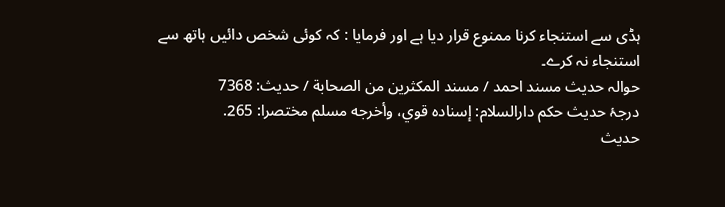ہڈی سے استنجاء کرنا ممنوع قرار دیا ہے اور فرمایا : کہ کوئی شخص دائیں ہاتھ سے استنجاء نہ کرے۔
حوالہ حدیث مسند احمد / مسند المكثرين من الصحابة / حدیث: 7368
درجۂ حدیث حکم دارالسلام: إسناده قوي، وأخرجه مسلم مختصرا: 265.
حدیث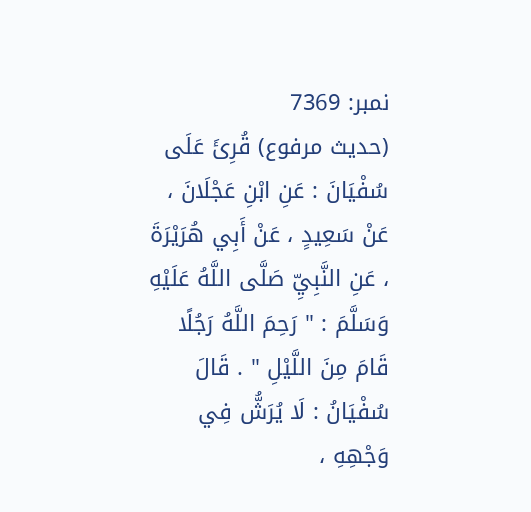نمبر: 7369
(حديث مرفوع) قُرِئَ عَلَى سُفْيَانَ : عَنِ ابْنِ عَجْلَانَ ، عَنْ سَعِيدٍ ، عَنْ أَبِي هُرَيْرَةَ ، عَنِ النَّبِيِّ صَلَّى اللَّهُ عَلَيْهِ وَسَلَّمَ : " رَحِمَ اللَّهُ رَجُلًا قَامَ مِنَ اللَّيْلِ " . قَالَ سُفْيَانُ : لَا يُرَشُّ فِي وَجْهِهِ ،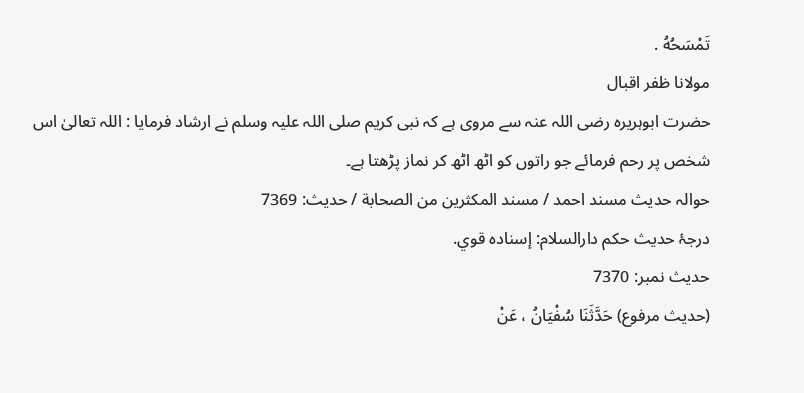تَمْسَحُهُ .
مولانا ظفر اقبال
حضرت ابوہریرہ رضی اللہ عنہ سے مروی ہے کہ نبی کریم صلی اللہ علیہ وسلم نے ارشاد فرمایا : اللہ تعالیٰ اس شخص پر رحم فرمائے جو راتوں کو اٹھ اٹھ کر نماز پڑھتا ہے۔
حوالہ حدیث مسند احمد / مسند المكثرين من الصحابة / حدیث: 7369
درجۂ حدیث حکم دارالسلام: إسناده قوي.
حدیث نمبر: 7370
(حديث مرفوع) حَدَّثَنَا سُفْيَانُ ، عَنْ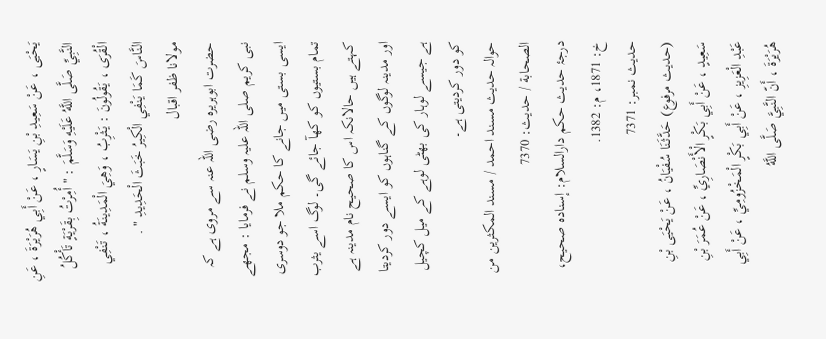يَحْيَى ، عَنْ سَعِيدِ بْنِ يَسَارٍ ، عَنْ أَبِي هُرَيْرَةَ ، عَنِ النَّبِيِّ صَلَّى اللَّهُ عَلَيْهِ وَسَلَّمَ : " أُمِرْتُ بِقَرْيَةٍ تَأْكُلُ الْقُرَى ، يَقُولُونَ : يَثْرِبُ ، وَهِيَ الْمَدِينَةُ ، تَنْفِي النَّاسَ كَمَا يَنْفِي الْكِيرُ خَبَثَ الْحَدِيدِ " .
مولانا ظفر اقبال
حضرت ابوہریرہ رضی اللہ عنہ سے مروی ہے کہ نبی کریم صلی اللہ علیہ وسلم نے فرمایا : مجھے ایسی بستی میں جانے کا حکم ملا جو دوسری تمام بستیوں کو کھآ جائے گی۔ لوگ اسے یثرب کہتے ہیں حالانکہ اس کا صحیح نام مدینہ ہے اور مدینہ لوگوں کے گناہوں کو ایسے دور کردیتا ہے جیسے لوہار کی بھٹی لوہے کے میل کچیل کو دور کردیتی ہے۔
حوالہ حدیث مسند احمد / مسند المكثرين من الصحابة / حدیث: 7370
درجۂ حدیث حکم دارالسلام: إسناده صحيح، خ: 1871، م: 1382.
حدیث نمبر: 7371
(حديث مرفوع) حَدَّثَنَا سُفْيَانُ ، عَنْ يَحْيَى بْنِ سَعِيدٍ ، عَنْ أَبِي بَكْرٍ الْأَنْصَارِيِّ ، عَنْ عُمَرَ بْنِ عَبْدِ الْعَزِيزِ ، عَنْ أَبِي بَكْرٍ الْمَخْزُومِيِّ ، عَنْ أَبِي هُرَيْرَةَ ، أَنّ النَّبِيَّ صَلَّى اللَّهُ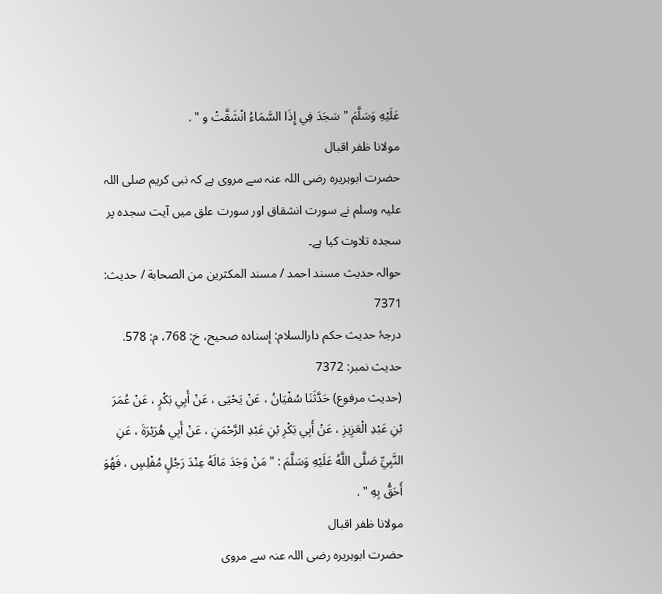عَلَيْهِ وَسَلَّمَ " سَجَدَ فِي إِذَا السَّمَاءُ انْشَقَّتْ و " .
مولانا ظفر اقبال
حضرت ابوہریرہ رضی اللہ عنہ سے مروی ہے کہ نبی کریم صلی اللہ علیہ وسلم نے سورت انشقاق اور سورت علق میں آیت سجدہ پر سجدہ تلاوت کیا ہے۔
حوالہ حدیث مسند احمد / مسند المكثرين من الصحابة / حدیث: 7371
درجۂ حدیث حکم دارالسلام: إسناده صحيح، خ: 768، م: 578.
حدیث نمبر: 7372
(حديث مرفوع) حَدَّثَنَا سُفْيَانُ ، عَنْ يَحْيَى ، عَنْ أَبِي بَكْرٍ ، عَنْ عُمَرَ بْنِ عَبْدِ الْعَزِيزِ ، عَنْ أَبِي بَكْرِ بْنِ عَبْدِ الرَّحْمَنِ ، عَنْ أَبِي هُرَيْرَةَ ، عَنِ النَّبِيِّ صَلَّى اللَّهُ عَلَيْهِ وَسَلَّمَ : " مَنْ وَجَدَ مَالَهُ عِنْدَ رَجُلٍ مُفْلِسٍ ، فَهُوَ أَحَقُّ بِهِ " .
مولانا ظفر اقبال
حضرت ابوہریرہ رضی اللہ عنہ سے مروی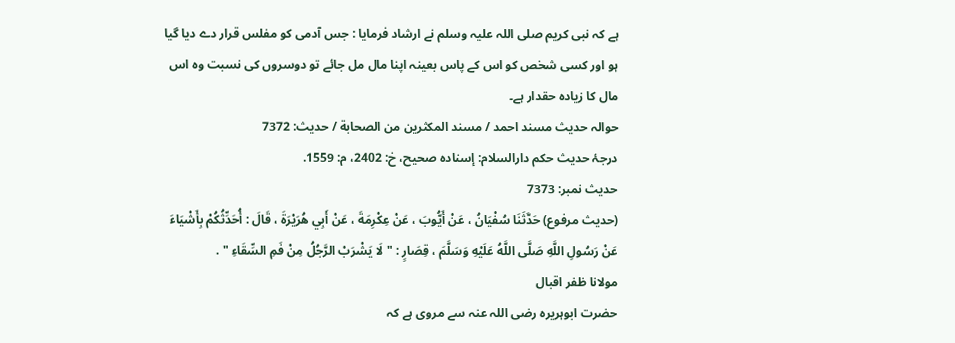ہے کہ نبی کریم صلی اللہ علیہ وسلم نے ارشاد فرمایا : جس آدمی کو مفلس قرار دے دیا گیا ہو اور کسی شخص کو اس کے پاس بعینہ اپنا مال مل جائے تو دوسروں کی نسبت وہ اس مال کا زیادہ حقدار ہے۔
حوالہ حدیث مسند احمد / مسند المكثرين من الصحابة / حدیث: 7372
درجۂ حدیث حکم دارالسلام: إسناده صحيح، خ: 2402، م: 1559.
حدیث نمبر: 7373
(حديث مرفوع) حَدَّثَنَا سُفْيَانُ ، عَنْ أَيُّوبَ ، عَنْ عِكْرِمَةَ ، عَنْ أَبِي هُرَيْرَةَ ، قَالَ : أُحَدِّثُكُمْ بِأَشْيَاءَ عَنْ رَسُولِ اللَّهِ صَلَّى اللَّهُ عَلَيْهِ وَسَلَّمَ ، قِصَارٍ : " لَا يَشْرَبْ الرَّجُلُ مِنْ فَمِ السِّقَاءِ " .
مولانا ظفر اقبال
حضرت ابوہریرہ رضی اللہ عنہ سے مروی ہے کہ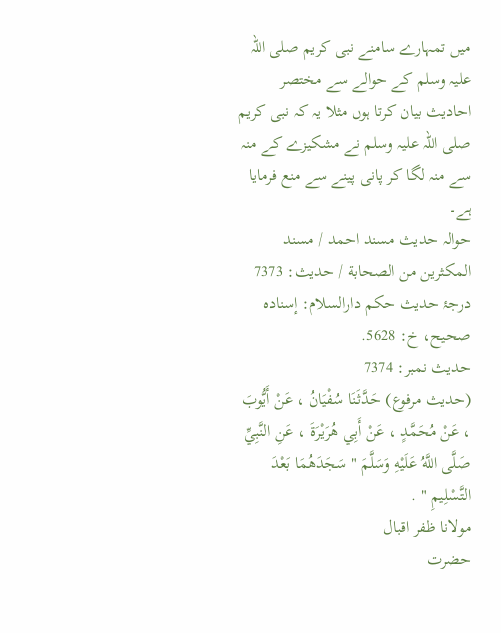میں تمہارے سامنے نبی کریم صلی اللہ علیہ وسلم کے حوالے سے مختصر احادیث بیان کرتا ہوں مثلا یہ کہ نبی کریم صلی اللہ علیہ وسلم نے مشکیزے کے منہ سے منہ لگا کر پانی پینے سے منع فرمایا ہے۔
حوالہ حدیث مسند احمد / مسند المكثرين من الصحابة / حدیث: 7373
درجۂ حدیث حکم دارالسلام: إسناده صحيح، خ: 5628.
حدیث نمبر: 7374
(حديث مرفوع) حَدَّثَنَا سُفْيَانُ ، عَنْ أَيُّوبَ ، عَنْ مُحَمَّدٍ ، عَنْ أَبِي هُرَيْرَةَ ، عَنِ النَّبِيِّ صَلَّى اللَّهُ عَلَيْهِ وَسَلَّمَ " سَجَدَهُمَا بَعْدَ التَّسْلِيمِ " .
مولانا ظفر اقبال
حضرت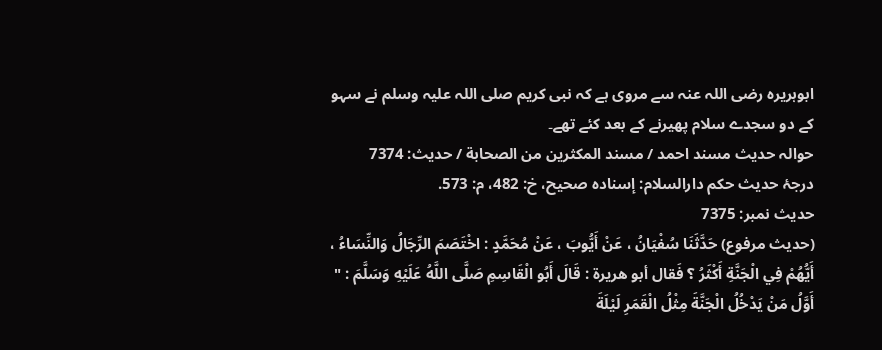ابوہریرہ رضی اللہ عنہ سے مروی ہے کہ نبی کریم صلی اللہ علیہ وسلم نے سہو کے دو سجدے سلام پھیرنے کے بعد کئے تھے۔
حوالہ حدیث مسند احمد / مسند المكثرين من الصحابة / حدیث: 7374
درجۂ حدیث حکم دارالسلام: إسناده صحيح، خ: 482، م: 573.
حدیث نمبر: 7375
(حديث مرفوع) حَدَّثَنَا سُفْيَانُ ، عَنْ أَيُّوبَ ، عَنْ مُحَمَّدٍ : اخْتَصَمَ الرِّجَالُ وَالنِّسَاءُ ، أَيُّهُمْ فِي الْجَنَّةِ أَكْثَرُ ؟ فَقال أبو هريرة : قَالَ أَبُو الْقَاسِمِ صَلَّى اللَّهُ عَلَيْهِ وَسَلَّمَ : " أَوَّلُ مَنْ يَدْخُلُ الْجَنَّةَ مِثْلُ الْقَمَرِ لَيْلَةَ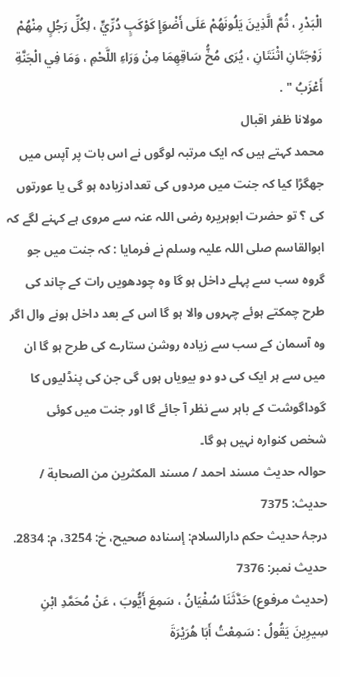الْبَدْرِ ، ثُمَّ الَّذِينَ يَلُونَهُمْ عَلَى أَضْوَإِ كَوْكَبٍ دُرِّيٍّ ، لِكُلِّ رَجُلٍ مِنْهُمْ زَوْجَتَانِ اثْنَتَانِ ، يُرَى مُخُّ سَاقِهِمَا مِنْ وَرَاءِ اللَّحْمِ ، وَمَا فِي الْجَنَّةِ أَعْزَبُ " .
مولانا ظفر اقبال
محمد کہتے ہیں کہ ایک مرتبہ لوگوں نے اس بات پر آپس میں جھگڑا کیا کہ جنت میں مردوں کی تعدادزیادہ ہو گی یا عورتوں کی ؟ تو حضرت ابوہریرہ رضی اللہ عنہ سے مروی ہے کہنے لگے کہ ابوالقاسم صلی اللہ علیہ وسلم نے فرمایا : کہ جنت میں جو گروہ سب سے پہلے داخل ہو گا وہ چودھویں رات کے چاند کی طرح چمکتے ہوئے چہروں والا ہو گا اس کے بعد داخل ہونے وال اگر وہ آسمان کے سب سے زیادہ روشن ستارے کی طرح ہو گا ان میں سے ہر ایک کی دو دو بیویاں ہوں گی جن کی پنڈلیوں کا گوداگوشت کے باہر سے نظر آ جائے گا اور جنت میں کوئی شخص کنوارہ نہیں ہو گا۔
حوالہ حدیث مسند احمد / مسند المكثرين من الصحابة / حدیث: 7375
درجۂ حدیث حکم دارالسلام: إسناده صحيح، خ: 3254، م: 2834.
حدیث نمبر: 7376
(حديث مرفوع) حَدَّثَنَا سُفْيَانُ ، سَمِعَ أَيُّوبَ ، عَنْ مُحَمَّدِ ابْنِ سِيرِينَ يَقُولُ : سَمِعْتُ أَبَا هُرَيْرَةَ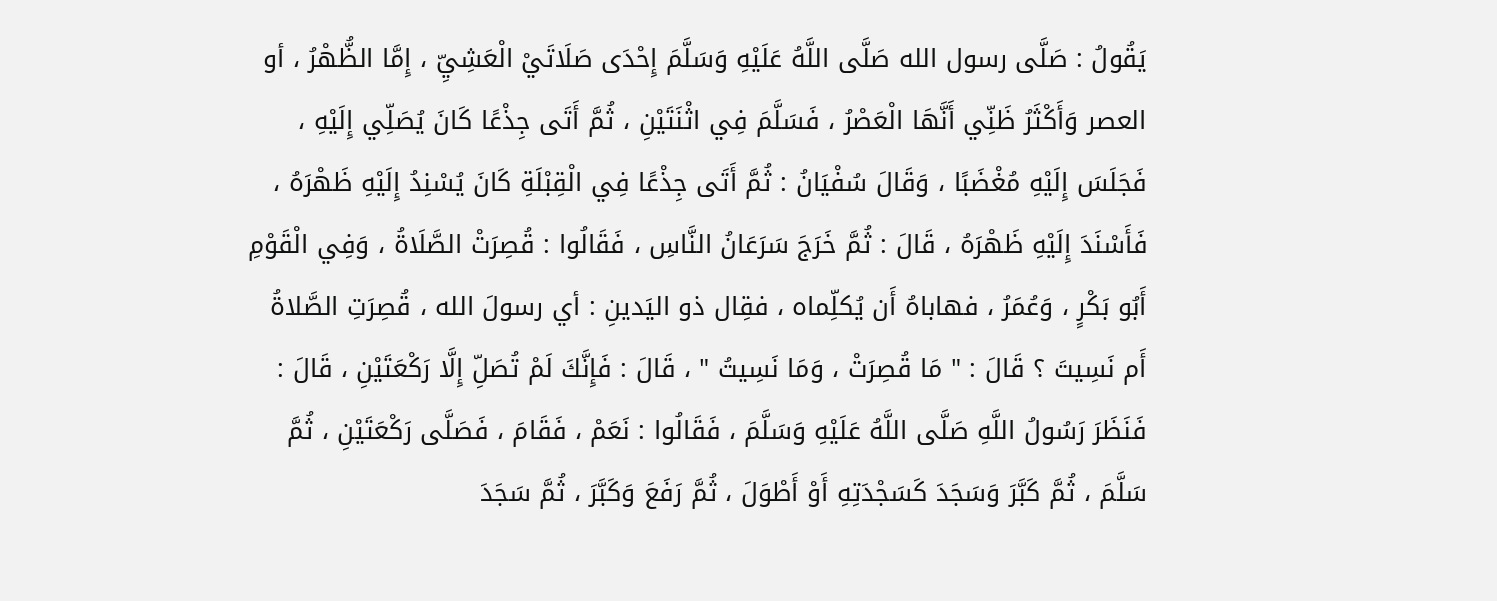يَقُولُ : صَلَّى رسول الله صَلَّى اللَّهُ عَلَيْهِ وَسَلَّمَ إِحْدَى صَلَاتَيْ الْعَشِيِّ ، إِمَّا الظُّهْرُ ، أو العصر وَأَكْثَرُ ظَنِّي أَنَّهَا الْعَصْرُ ، فَسَلَّمَ فِي اثْنَتَيْنِ ، ثُمَّ أَتَى جِذْعًا كَانَ يُصَلِّي إِلَيْهِ ، فَجَلَسَ إِلَيْهِ مُغْضَبًا ، وَقَالَ سُفْيَانُ : ثُمَّ أَتَى جِذْعًا فِي الْقِبْلَةِ كَانَ يُسْنِدُ إِلَيْهِ ظَهْرَهُ ، فَأَسْنَدَ إِلَيْهِ ظَهْرَهُ ، قَالَ : ثُمَّ خَرَجَ سَرَعَانُ النَّاسِ ، فَقَالُوا : قُصِرَتْ الصَّلَاةُ ، وَفِي الْقَوْمِ أَبُو بَكْرٍ ، وَعُمَرُ ، فهاباهُ أَن يُكلِّماه ، فقِال ذو اليَدينِ : أي رسولَ الله ، قُصِرَتِ الصَّلاةُ أَم نَسِيتَ ؟ قَالَ : " مَا قُصِرَتْ ، وَمَا نَسِيتُ " ، قَالَ : فَإِنَّكَ لَمْ تُصَلِّ إِلَّا رَكْعَتَيْنِ ، قَالَ : فَنَظَرَ رَسُولُ اللَّهِ صَلَّى اللَّهُ عَلَيْهِ وَسَلَّمَ ، فَقَالُوا : نَعَمْ ، فَقَامَ ، فَصَلَّى رَكْعَتَيْنِ ، ثُمَّ سَلَّمَ ، ثُمَّ كَبَّرَ وَسَجَدَ كَسَجْدَتِهِ أَوْ أَطْوَلَ ، ثُمَّ رَفَعَ وَكَبَّرَ ، ثُمَّ سَجَدَ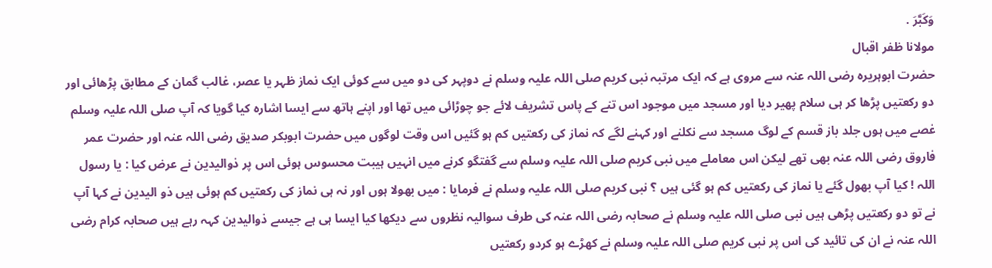وَكَبَّرَ .
مولانا ظفر اقبال
حضرت ابوہریرہ رضی اللہ عنہ سے مروی ہے کہ ایک مرتبہ نبی کریم صلی اللہ علیہ وسلم نے دوپہر کی دو میں سے کوئی ایک نماز ظہر یا عصر، غالب گمان کے مطابق پڑھائی اور دو رکعتیں پڑھا کر ہی سلام پھیر دیا اور مسجد میں موجود اس تنے کے پاس تشریف لائے جو چوڑائی میں تھا اور اپنے ہاتھ سے ایسا اشارہ کیا گویا کہ آپ صلی اللہ علیہ وسلم غصے میں ہوں جلد باز قسم کے لوگ مسجد سے نکلنے اور کہنے لگے کہ نماز کی رکعتیں کم ہو گئیں اس وقت لوگوں میں حضرت ابوبکر صدیق رضی اللہ عنہ اور حضرت عمر فاروق رضی اللہ عنہ بھی تھے لیکن اس معاملے میں نبی کریم صلی اللہ علیہ وسلم سے گفتگو کرنے میں انہیں ہیبت محسوس ہوئی اس پر ذوالیدین نے عرض کیا : یا رسول اللہ ! کیا آپ بھول گئے یا نماز کی رکعتیں کم ہو گئی ہیں ؟ نبی کریم صلی اللہ علیہ وسلم نے فرمایا : میں بھولا ہوں اور نہ ہی نماز کی رکعتیں کم ہوئی ہیں ذو الیدین نے کہا آپ نے تو دو رکعتیں پڑھی ہیں نبی صلی اللہ علیہ وسلم نے صحابہ رضی اللہ عنہ کی طرف سوالیہ نظروں سے دیکھا کیا ایسا ہی ہے جیسے ذوالیدین کہہ رہے ہیں صحابہ کرام رضی اللہ عنہ نے ان کی تائید کی اس پر نبی کریم صلی اللہ علیہ وسلم نے کھڑے ہو کردو رکعتیں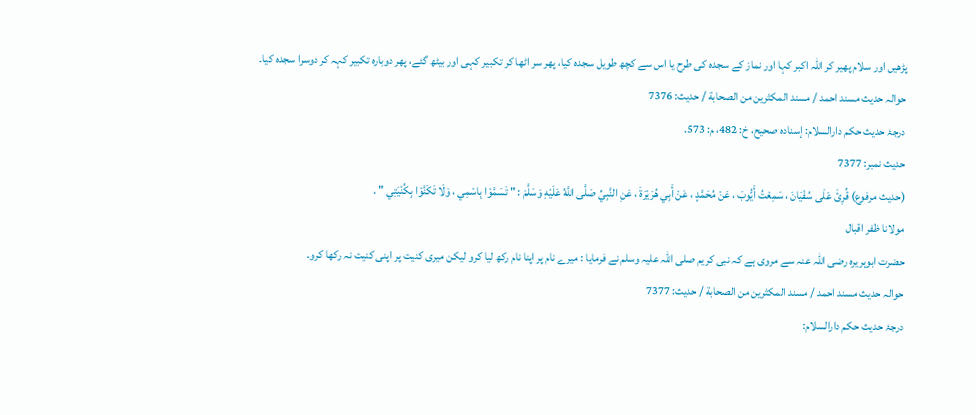پڑھیں اور سلام پھیر کر اللہ اکبر کہا اور نماز کے سجدہ کی طرح یا اس سے کچھ طویل سجدہ کیا، پھر سر اٹھا کر تکبیر کہی اور بیٹھ گئے، پھر دوبارہ تکبیر کہہ کر دوسرا سجدہ کیا۔
حوالہ حدیث مسند احمد / مسند المكثرين من الصحابة / حدیث: 7376
درجۂ حدیث حکم دارالسلام: إسناده صحيح، خ: 482، م: 573.
حدیث نمبر: 7377
(حديث مرفوع) قُرِئَ عَلَى سُفْيَانَ ، سَمِعْتُ أَيُّوبَ ، عَنْ مُحَمَّدٍ ، عَنْ أَبِي هُرَيْرَةَ ، عَنِ النَّبِيِّ صَلَّى اللَّهُ عَلَيْهِ وَسَلَّمَ : " تَسَمَّوْا بِاسْمِي ، وَلَا تَكَنَّوْا بِكُنْيَتِي " .
مولانا ظفر اقبال
حضرت ابوہریرہ رضی اللہ عنہ سے مروی ہے کہ نبی کریم صلی اللہ علیہ وسلم نے فرمایا : میرے نام پر اپنا نام رکھ لیا کرو لیکن میری کنیت پر اپنی کنیت نہ رکھا کرو۔
حوالہ حدیث مسند احمد / مسند المكثرين من الصحابة / حدیث: 7377
درجۂ حدیث حکم دارالسلام: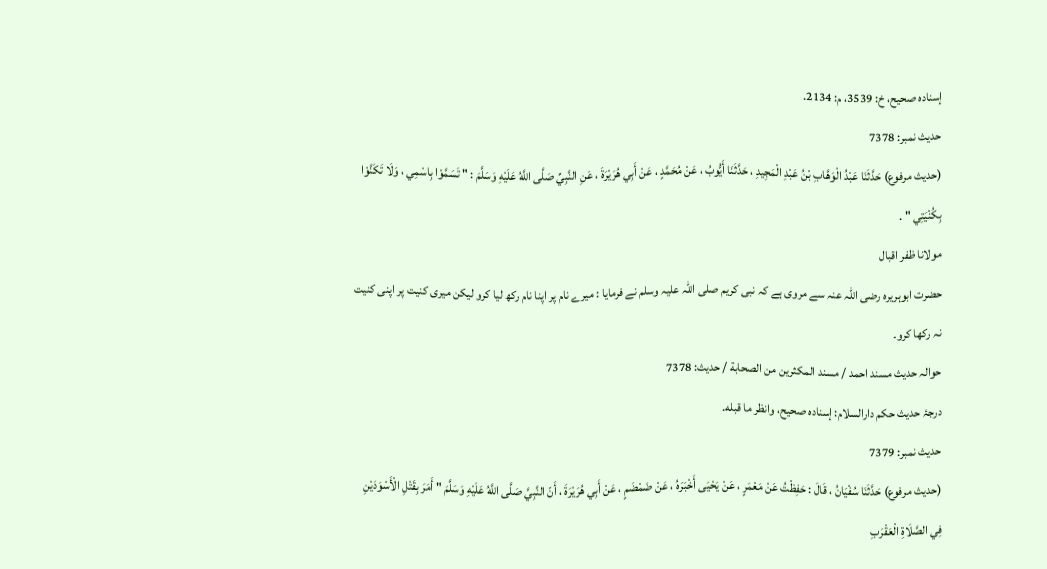إسناده صحيح، خ: 3539، م: 2134.
حدیث نمبر: 7378
(حديث مرفوع) حَدَّثَنَا عَبْدُ الْوَهَّابِ بْنُ عَبْدِ الْمَجِيدِ ، حَدَّثَنَا أَيُّوبُ ، عَنْ مُحَمَّدٍ ، عَنْ أَبِي هُرَيْرَةَ ، عَنِ النَّبِيِّ صَلَّى اللَّهُ عَلَيْهِ وَسَلَّمَ : " تَسَمَّوْا بِاسْمِي ، وَلَا تَكَنَّوْا بِكُنْيَتِي " .
مولانا ظفر اقبال
حضرت ابوہریرہ رضی اللہ عنہ سے مروی ہے کہ نبی کریم صلی اللہ علیہ وسلم نے فرمایا : میرے نام پر اپنا نام رکھ لیا کرو لیکن میری کنیت پر اپنی کنیت نہ رکھا کرو۔
حوالہ حدیث مسند احمد / مسند المكثرين من الصحابة / حدیث: 7378
درجۂ حدیث حکم دارالسلام: إسناده صحيح، وانظر ما قبله.
حدیث نمبر: 7379
(حديث مرفوع) حَدَّثَنَا سُفْيَانُ ، قَالَ : حَفِظْتُ عَنْ مَعْمَرٍ ، عَنْ يَحْيَى أَخْبَرَهُ ، عَنْ ضَمْضَمٍ ، عَنْ أَبِي هُرَيْرَةَ ، أَنّ النَّبِيَّ صَلَّى اللَّهُ عَلَيْهِ وَسَلَّمَ " أَمَرَ بِقَتْلِ الْأَسْوَدَيْنِ فِي الصَّلَاةِ الْعَقْرَبِ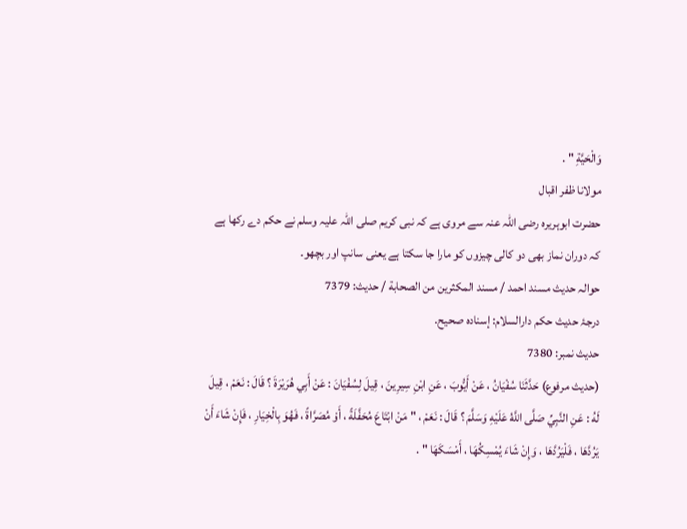وَالْحَيَّةِ " .
مولانا ظفر اقبال
حضرت ابوہریرہ رضی اللہ عنہ سے مروی ہے کہ نبی کریم صلی اللہ علیہ وسلم نے حکم دے رکھا ہے کہ دوران نماز بھی دو کالی چیزوں کو مارا جا سکتا ہے یعنی سانپ اور بچھو۔
حوالہ حدیث مسند احمد / مسند المكثرين من الصحابة / حدیث: 7379
درجۂ حدیث حکم دارالسلام: إسناده صحيح.
حدیث نمبر: 7380
(حديث مرفوع) حَدَّثَنَا سُفْيَانُ ، عَنْ أَيُّوبَ ، عَنِ ابْنِ سِيرِينَ ، قِيلَ لِسُفْيَانَ : عَنْ أَبِي هُرَيْرَةَ ؟ قَالَ : نَعَمْ ، قِيلَ لَهُ : عَنِ النَّبِيِّ صَلَّى اللَّهُ عَلَيْهِ وَسَلَّمَ ؟ قَالَ : نَعَمْ ، " مَنْ ابْتَاعَ مُحَفَّلَةً ، أَوْ مُصَرَّاةً ، فَهُوَ بِالْخِيَارِ ، فَإِنْ شَاءَ أَنْ يَرُدَّهَا ، فَلْيَرُدَّهَا ، وَإِنْ شَاءَ يُمْسِكُهَا ، أَمْسَكَهَا " .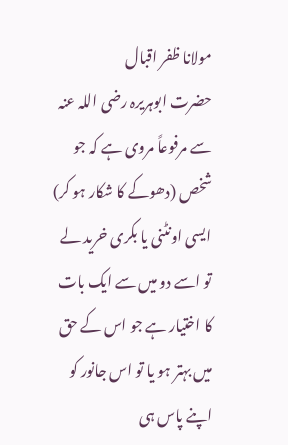مولانا ظفر اقبال
حضرت ابوہریرہ رضی اللہ عنہ سے مرفوعاً مروی ہے کہ جو شخص (دھوکے کا شکار ہو کر) ایسی اونٹنی یا بکری خرید لے تو اسے دو میں سے ایک بات کا اختیار ہے جو اس کے حق میں بہتر ہو یا تو اس جانور کو اپنے پاس ہی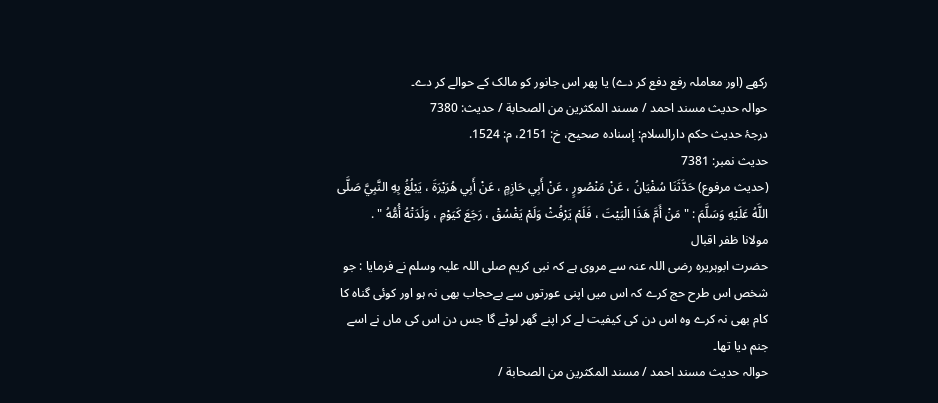رکھے (اور معاملہ رفع دفع کر دے) یا پھر اس جانور کو مالک کے حوالے کر دے۔
حوالہ حدیث مسند احمد / مسند المكثرين من الصحابة / حدیث: 7380
درجۂ حدیث حکم دارالسلام: إسناده صحيح، خ: 2151، م: 1524.
حدیث نمبر: 7381
(حديث مرفوع) حَدَّثَنَا سُفْيَانُ ، عَنْ مَنْصُورٍ ، عَنْ أَبِي حَازِمٍ ، عَنْ أَبِي هُرَيْرَةَ ، يَبْلُغُ بِهِ النَّبِيَّ صَلَّى اللَّهُ عَلَيْهِ وَسَلَّمَ : " مَنْ أَمَّ هَذَا الْبَيْتَ ، فَلَمْ يَرْفُثْ وَلَمْ يَفْسُقْ ، رَجَعَ كَيَوْمِ ، وَلَدَتْهُ أُمُّهُ " .
مولانا ظفر اقبال
حضرت ابوہریرہ رضی اللہ عنہ سے مروی ہے کہ نبی کریم صلی اللہ علیہ وسلم نے فرمایا : جو شخص اس طرح حج کرے کہ اس میں اپنی عورتوں سے بےحجاب بھی نہ ہو اور کوئی گناہ کا کام بھی نہ کرے وہ اس دن کی کیفیت لے کر اپنے گھر لوٹے گا جس دن اس کی ماں نے اسے جنم دیا تھا۔
حوالہ حدیث مسند احمد / مسند المكثرين من الصحابة /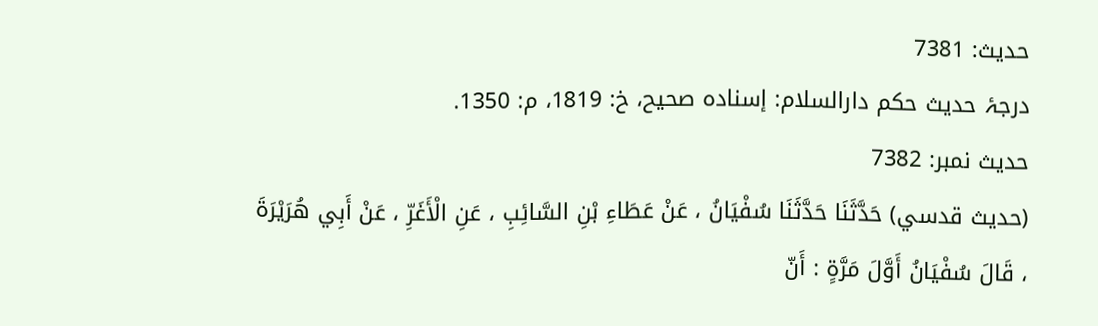حدیث: 7381
درجۂ حدیث حکم دارالسلام: إسناده صحيح، خ: 1819، م: 1350.
حدیث نمبر: 7382
(حديث قدسي) حَدَّثَنَا حَدَّثَنَا سُفْيَانُ ، عَنْ عَطَاءِ بْنِ السَّائِبِ ، عَنِ الْأَغَرِّ ، عَنْ أَبِي هُرَيْرَةَ ، قَالَ سُفْيَانُ أَوَّلَ مَرَّةٍ : أَنّ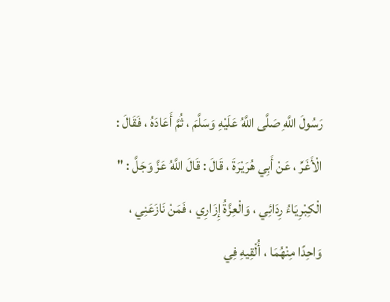رَسُولَ اللَّهِ صَلَّى اللَّهُ عَلَيْهِ وَسَلَّمَ ، ثُمَّ أَعَادَهُ ، فَقَالَ : الْأَغَرِّ ، عَنْ أَبِي هُرَيْرَةَ ، قَالَ : قَالَ اللَّهُ عَزَّ وَجَلَّ : " الْكِبْرِيَاءُ رِدَائِي ، وَالْعِزَّةُ إِزَارِي ، فَمَنْ نَازَعَنِي ، وَاحِدًا مِنْهُمَا ، أُلْقِيهِ فِي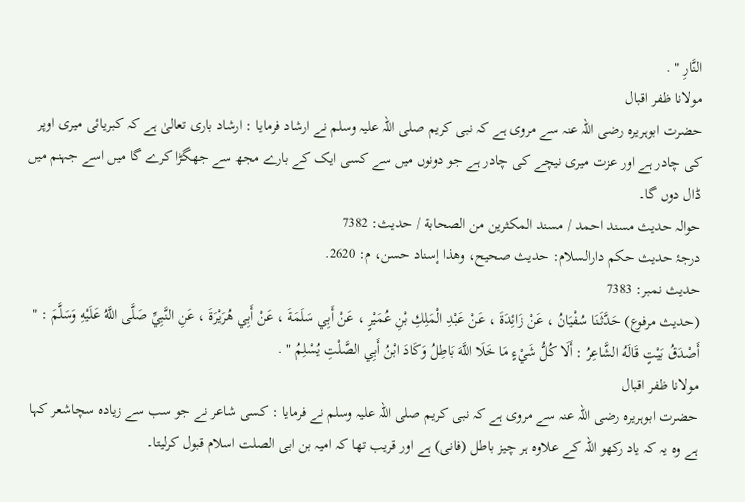النَّارِ " .
مولانا ظفر اقبال
حضرت ابوہریرہ رضی اللہ عنہ سے مروی ہے کہ نبی کریم صلی اللہ علیہ وسلم نے ارشاد فرمایا : ارشاد باری تعالیٰ ہے کہ کبریائی میری اوپر کی چادر ہے اور عزت میری نیچے کی چادر ہے جو دونوں میں سے کسی ایک کے بارے مجھ سے جھگڑا کرے گا میں اسے جہنم میں ڈال دوں گا۔
حوالہ حدیث مسند احمد / مسند المكثرين من الصحابة / حدیث: 7382
درجۂ حدیث حکم دارالسلام: حديث صحيح، وهذا إسناد حسن، م: 2620.
حدیث نمبر: 7383
(حديث مرفوع) حَدَّثَنَا سُفْيَانُ ، عَنْ زَائِدَةَ ، عَنْ عَبْدِ الْمَلِكِ بْنِ عُمَيْرٍ ، عَنْ أَبِي سَلَمَةَ ، عَنْ أَبِي هُرَيْرَةَ ، عَنِ النَّبِيِّ صَلَّى اللَّهُ عَلَيْهِ وَسَلَّمَ : " أَصْدَقُ بَيْتٍ قَالَهُ الشَّاعِرُ : أَلَا كُلُّ شَيْءٍ مَا خَلَا اللَّهَ بَاطِلُ وَكَادَ ابْنُ أَبِي الصَّلْتِ يُسْلِمُ " .
مولانا ظفر اقبال
حضرت ابوہریرہ رضی اللہ عنہ سے مروی ہے کہ نبی کریم صلی اللہ علیہ وسلم نے فرمایا : کسی شاعر نے جو سب سے زیادہ سچاشعر کہا ہے وہ یہ کہ یاد رکھو اللہ کے علاوہ ہر چیز باطل (فانی) ہے اور قریب تھا کہ امیہ بن ابی الصلت اسلام قبول کرلیتا۔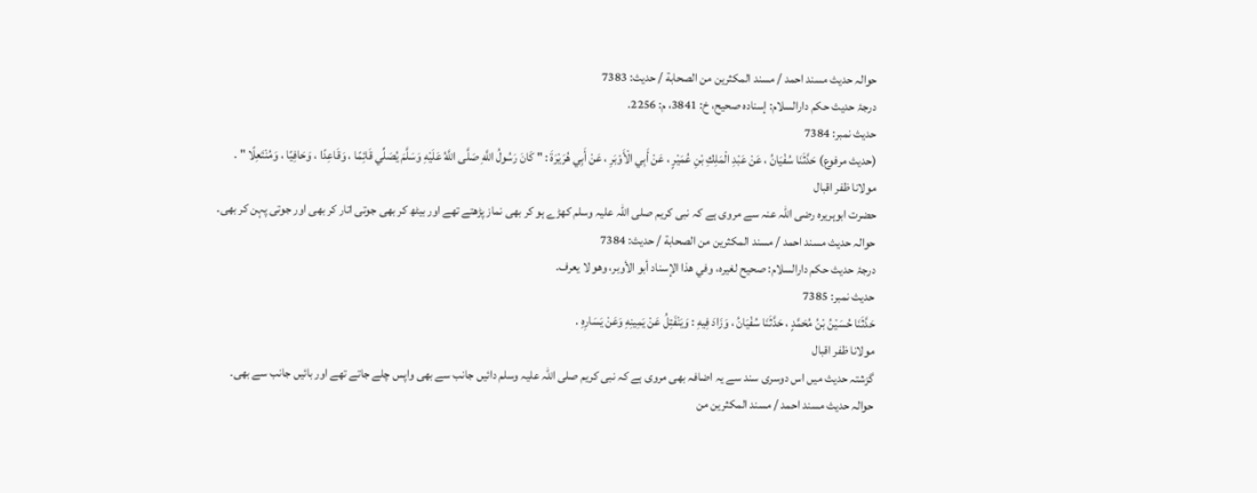حوالہ حدیث مسند احمد / مسند المكثرين من الصحابة / حدیث: 7383
درجۂ حدیث حکم دارالسلام: إسناده صحيح، خ: 3841، م: 2256.
حدیث نمبر: 7384
(حديث مرفوع) حَدَّثَنَا سُفْيَانُ ، عَنْ عَبْدِ الْمَلِكِ بْنِ عُمَيْرٍ ، عَنْ أَبِي الْأَوْبَرِ ، عَنْ أَبِي هُرَيْرَةَ : " كَانَ رَسُولُ اللَّهِ صَلَّى اللَّهُ عَلَيْهِ وَسَلَّمَ يُصَلِّي قَائِمًا ، وَقَاعِدًا ، وَحَافِيًا ، وَمُنْتَعِلًا " .
مولانا ظفر اقبال
حضرت ابوہریرہ رضی اللہ عنہ سے مروی ہے کہ نبی کریم صلی اللہ علیہ وسلم کھڑے ہو کر بھی نماز پڑھتے تھے اور بیٹھ کر بھی جوتی اتار کر بھی اور جوتی پہن کر بھی۔
حوالہ حدیث مسند احمد / مسند المكثرين من الصحابة / حدیث: 7384
درجۂ حدیث حکم دارالسلام: صحيح لغيره، وفي هذا الإسناد أبو الأوبر، وهو لا يعرف.
حدیث نمبر: 7385
حَدَّثَنَا حُسَيْنُ بْنُ مُحَمَّدٍ ، حَدَّثَنَا سُفْيَانُ ، وَزَادَ فِيهِ : وَيَنْفَتِلُ عَنْ يَمِينِهِ وَعَنْ يَسَارِهِ .
مولانا ظفر اقبال
گزشتہ حدیث میں اس دوسری سند سے یہ اضافہ بھی مروی ہے کہ نبی کریم صلی اللہ علیہ وسلم دائیں جانب سے بھی واپس چلے جاتے تھے اور بائیں جانب سے بھی۔
حوالہ حدیث مسند احمد / مسند المكثرين من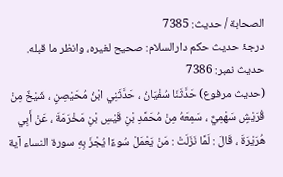الصحابة / حدیث: 7385
درجۂ حدیث حکم دارالسلام: صحيح لغيره، وانظر ما قبله.
حدیث نمبر: 7386
(حديث مرفوع) حَدَّثَنَا سُفْيَانُ ، حَدَّثَنِي ابْنُ مُحَيْصِنٍ ، شَيْخٌ مِنْ قُرَيْشٍ سَهْمِيٌّ ، سَمِعَهُ مِنْ مُحَمَّدِ بْنِ قَيْسِ بْنِ مَخْرَمَةَ ، عَنْ أَبِي هُرَيْرَةَ ، قَالَ : لَمَّا نَزَلَتْ : مَنْ يَعْمَلْ سُوءًا يُجْزَ بِهِ سورة النساء آية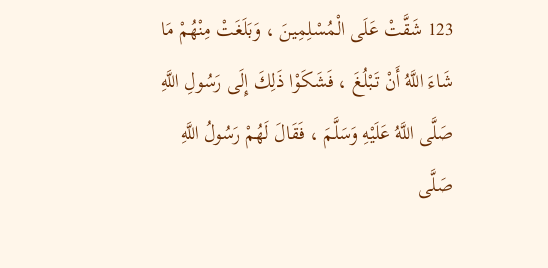123 شَقَّتْ عَلَى الْمُسْلِمِينَ ، وَبَلَغَتْ مِنْهُمْ مَا شَاءَ اللَّهُ أَنْ تَبْلُغَ ، فَشَكَوْا ذَلِكَ إِلَى رَسُولِ اللَّهِ صَلَّى اللَّهُ عَلَيْهِ وَسَلَّمَ ، فَقَالَ لَهُمْ رَسُولُ اللَّهِ صَلَّى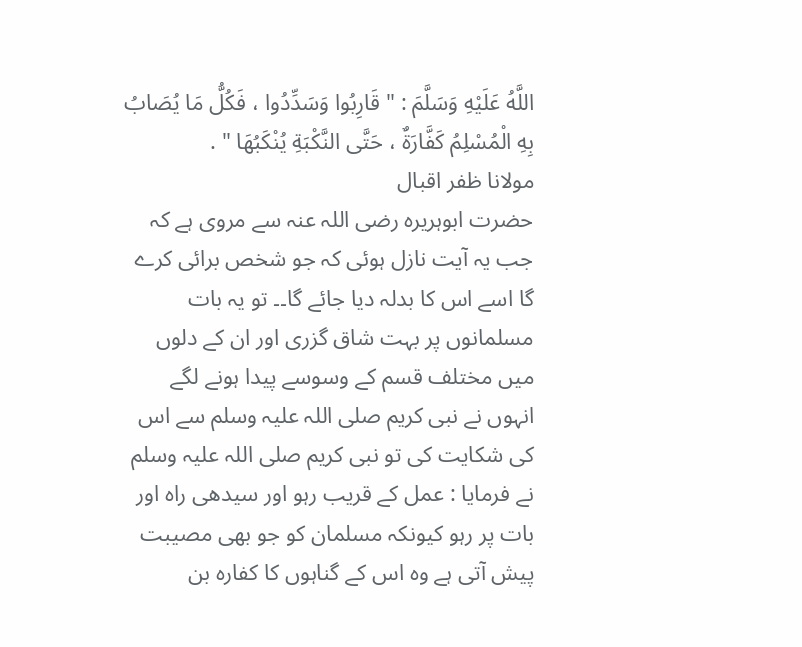اللَّهُ عَلَيْهِ وَسَلَّمَ : " قَارِبُوا وَسَدِّدُوا ، فَكُلُّ مَا يُصَابُ بِهِ الْمُسْلِمُ كَفَّارَةٌ ، حَتَّى النَّكْبَةِ يُنْكَبُهَا " .
مولانا ظفر اقبال
حضرت ابوہریرہ رضی اللہ عنہ سے مروی ہے کہ جب یہ آیت نازل ہوئی کہ جو شخص برائی کرے گا اسے اس کا بدلہ دیا جائے گا۔۔ تو یہ بات مسلمانوں پر بہت شاق گزری اور ان کے دلوں میں مختلف قسم کے وسوسے پیدا ہونے لگے انہوں نے نبی کریم صلی اللہ علیہ وسلم سے اس کی شکایت کی تو نبی کریم صلی اللہ علیہ وسلم نے فرمایا : عمل کے قریب رہو اور سیدھی راہ اور بات پر رہو کیونکہ مسلمان کو جو بھی مصیبت پیش آتی ہے وہ اس کے گناہوں کا کفارہ بن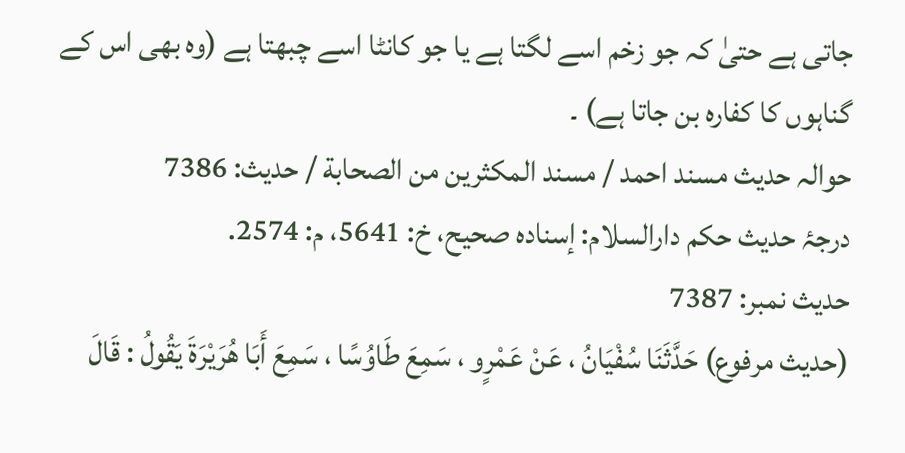جاتی ہے حتیٰ کہ جو زخم اسے لگتا ہے یا جو کانٹا اسے چبھتا ہے (وہ بھی اس کے گناہوں کا کفارہ بن جاتا ہے) ۔
حوالہ حدیث مسند احمد / مسند المكثرين من الصحابة / حدیث: 7386
درجۂ حدیث حکم دارالسلام: إسناده صحيح، خ: 5641، م: 2574.
حدیث نمبر: 7387
(حديث مرفوع) حَدَّثَنَا سُفْيَانُ ، عَنْ عَمْرٍو ، سَمِعَ طَاوُسًا ، سَمِعَ أَبَا هُرَيْرَةَ يَقُولُ : قَالَ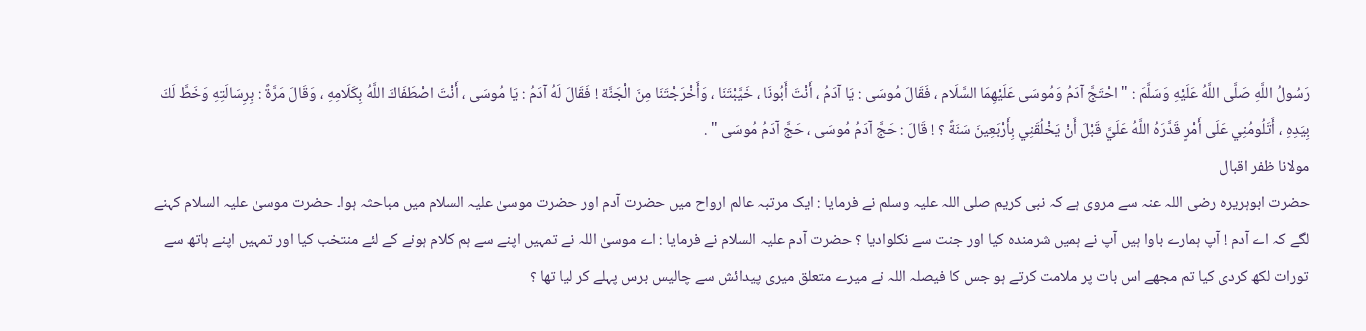رَسُولُ اللَّهِ صَلَّى اللَّهُ عَلَيْهِ وَسَلَّمَ : " احْتَجَّ آدَمُ وَمُوسَى عَلَيْهِمَا السَّلَام ، فَقَالَ مُوسَى : يَا آدَمُ ، أَنْتَ أَبُونَا ، خَيَّبْتَنَا ، وَأَخْرَجْتَنَا مِنَ الْجَنَّة ! فَقَالَ لَهُ آدَمُ : يَا مُوسَى ، أَنْتَ اصْطَفَاكَ اللَّهُ بِكَلَامِهِ ، وَقَالَ مَرَّةً : بِرِسَالَتِهِ وَخَطَّ لَكَ بِيَدِهِ ، أَتَلُومُنِي عَلَى أَمْرٍ قَدَّرَهُ اللَّهُ عَلَيَّ قَبْلَ أَنْ يَخْلُقَنِي بِأَرْبَعِينَ سَنَةً ؟ ! قَالَ : حَجَّ آدَمُ مُوسَى ، حَجَّ آدَمُ مُوسَى " .
مولانا ظفر اقبال
حضرت ابوہریرہ رضی اللہ عنہ سے مروی ہے کہ نبی کریم صلی اللہ علیہ وسلم نے فرمایا : ایک مرتبہ عالم ارواح میں حضرت آدم اور حضرت موسیٰ علیہ السلام میں مباحثہ ہوا۔ حضرت موسیٰ علیہ السلام کہنے لگے کہ اے آدم ! آپ ہمارے باوا ہیں آپ نے ہمیں شرمندہ کیا اور جنت سے نکلوادیا ؟ حضرت آدم علیہ السلام نے فرمایا : اے موسیٰ اللہ نے تمہیں اپنے سے ہم کلام ہونے کے لئے منتخب کیا اور تمہیں اپنے ہاتھ سے تورات لکھ کردی کیا تم مجھے اس بات پر ملامت کرتے ہو جس کا فیصلہ اللہ نے میرے متعلق میری پیدائش سے چالیس برس پہلے کر لیا تھا ؟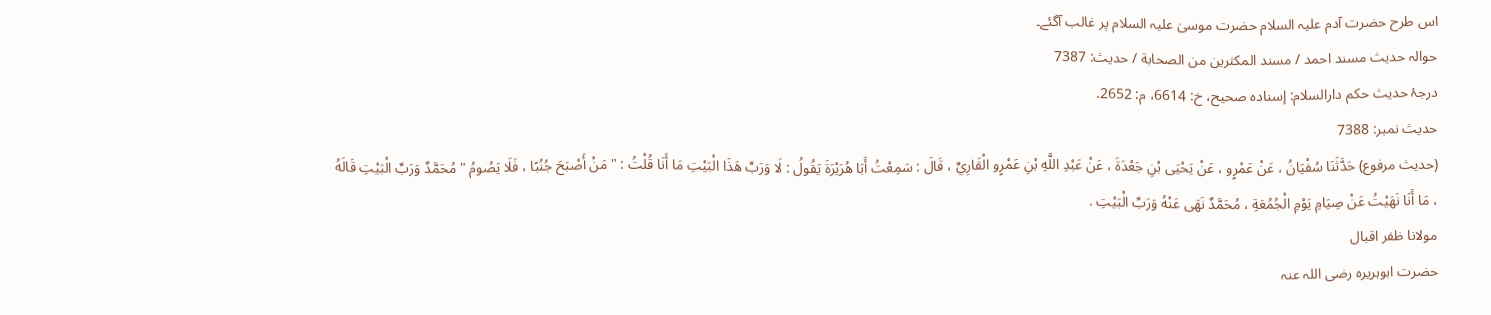اس طرح حضرت آدم علیہ السلام حضرت موسیٰ علیہ السلام پر غالب آگئے۔
حوالہ حدیث مسند احمد / مسند المكثرين من الصحابة / حدیث: 7387
درجۂ حدیث حکم دارالسلام: إسناده صحيح، خ: 6614، م: 2652.
حدیث نمبر: 7388
(حديث مرفوع) حَدَّثَنَا سُفْيَانُ ، عَنْ عَمْرٍو ، عَنْ يَحْيَى بْنِ جَعْدَةَ ، عَنْ عَبْدِ اللَّهِ بْنِ عَمْرٍو الْقَارِيِّ ، قَالَ : سَمِعْتُ أَبَا هُرَيْرَةَ يَقُولُ : لَا وَرَبِّ هَذَا الْبَيْتِ مَا أَنَا قُلْتُ : " مَنْ أَصْبَحَ جُنُبًا ، فَلَا يَصُومُ " مُحَمَّدٌ وَرَبِّ الْبَيْتِ قَالَهُ ، مَا أَنَا نَهَيْتُ عَنْ صِيَامِ يَوْمِ الْجُمُعَةِ ، مُحَمَّدٌ نَهَى عَنْهُ وَرَبِّ الْبَيْتِ .
مولانا ظفر اقبال
حضرت ابوہریرہ رضی اللہ عنہ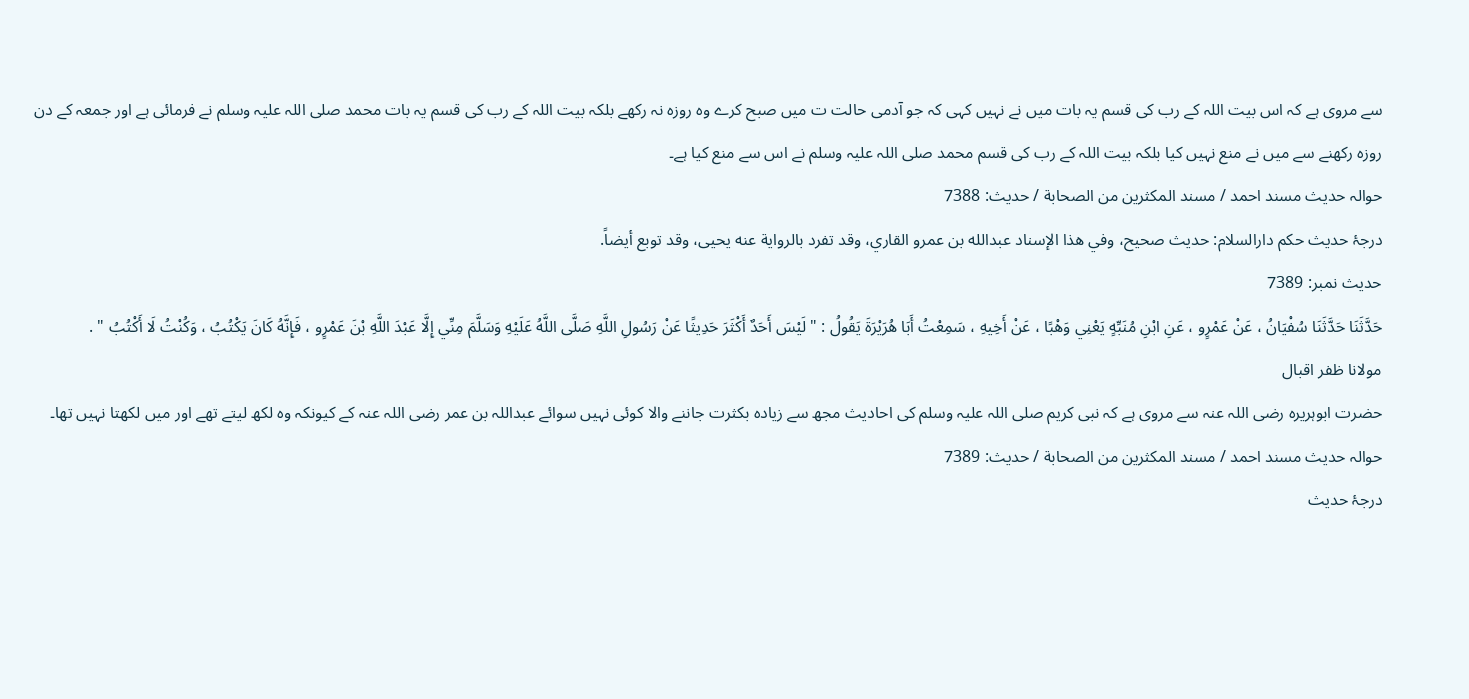سے مروی ہے کہ اس بیت اللہ کے رب کی قسم یہ بات میں نے نہیں کہی کہ جو آدمی حالت ت میں صبح کرے وہ روزہ نہ رکھے بلکہ بیت اللہ کے رب کی قسم یہ بات محمد صلی اللہ علیہ وسلم نے فرمائی ہے اور جمعہ کے دن روزہ رکھنے سے میں نے منع نہیں کیا بلکہ بیت اللہ کے رب کی قسم محمد صلی اللہ علیہ وسلم نے اس سے منع کیا ہے۔
حوالہ حدیث مسند احمد / مسند المكثرين من الصحابة / حدیث: 7388
درجۂ حدیث حکم دارالسلام: حديث صحيح، وفي هذا الإسناد عبدالله بن عمرو القاري، وقد تفرد بالرواية عنه يحيى، وقد توبع أيضاً.
حدیث نمبر: 7389
حَدَّثَنَا حَدَّثَنَا سُفْيَانُ ، عَنْ عَمْرٍو ، عَنِ ابْنِ مُنَبِّهٍ يَعْنِي وَهْبًا ، عَنْ أَخِيهِ ، سَمِعْتُ أَبَا هُرَيْرَةَ يَقُولُ : " لَيْسَ أَحَدٌ أَكْثَرَ حَدِيثًا عَنْ رَسُولِ اللَّهِ صَلَّى اللَّهُ عَلَيْهِ وَسَلَّمَ مِنِّي إِلَّا عَبْدَ اللَّهِ بْنَ عَمْرٍو ، فَإِنَّهُ كَانَ يَكْتُبُ ، وَكُنْتُ لَا أَكْتُبُ " .
مولانا ظفر اقبال
حضرت ابوہریرہ رضی اللہ عنہ سے مروی ہے کہ نبی کریم صلی اللہ علیہ وسلم کی احادیث مجھ سے زیادہ بکثرت جاننے والا کوئی نہیں سوائے عبداللہ بن عمر رضی اللہ عنہ کے کیونکہ وہ لکھ لیتے تھے اور میں لکھتا نہیں تھا۔
حوالہ حدیث مسند احمد / مسند المكثرين من الصحابة / حدیث: 7389
درجۂ حدیث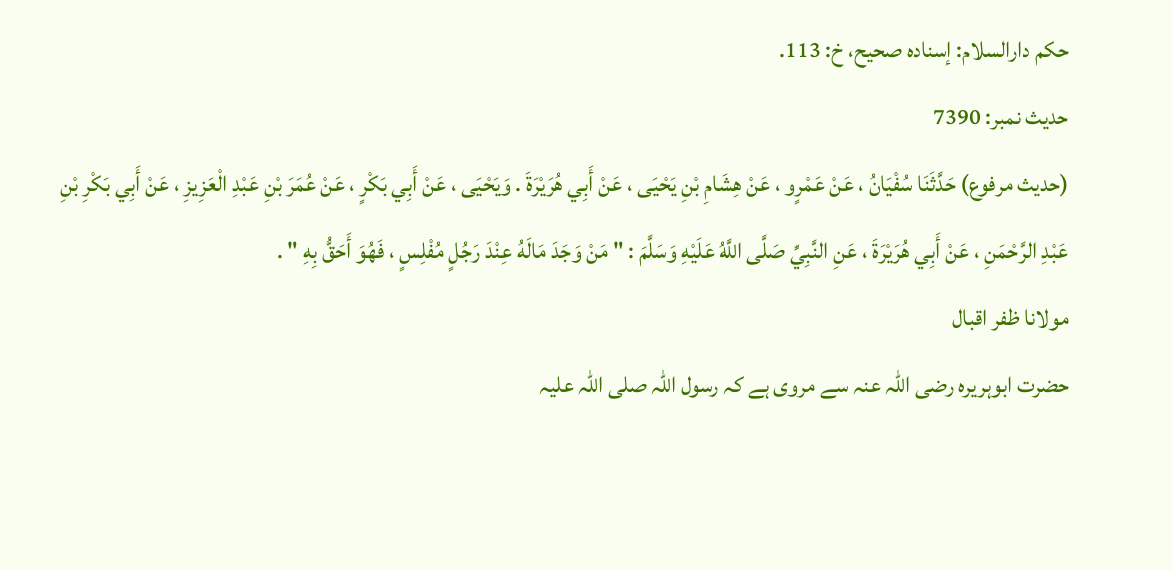حکم دارالسلام: إسناده صحيح، خ: 113.
حدیث نمبر: 7390
(حديث مرفوع) حَدَّثَنَا سُفْيَانُ ، عَنْ عَمْرٍو ، عَنْ هِشَامِ بْنِ يَحْيَى ، عَنْ أَبِي هُرَيْرَةَ . وَيَحْيَى ، عَنْ أَبِي بَكْرٍ ، عَنْ عُمَرَ بْنِ عَبْدِ الْعَزِيزِ ، عَنْ أَبِي بَكْرِ بْنِ عَبْدِ الرَّحْمَنِ ، عَنْ أَبِي هُرَيْرَةَ ، عَنِ النَّبِيِّ صَلَّى اللَّهُ عَلَيْهِ وَسَلَّمَ : " مَنْ وَجَدَ مَالَهُ عِنْدَ رَجُلٍ مُفْلِسٍ ، فَهُوَ أَحَقُّ بِهِ " .
مولانا ظفر اقبال
حضرت ابوہریرہ رضی اللہ عنہ سے مروی ہے کہ رسول اللہ صلی اللہ علیہ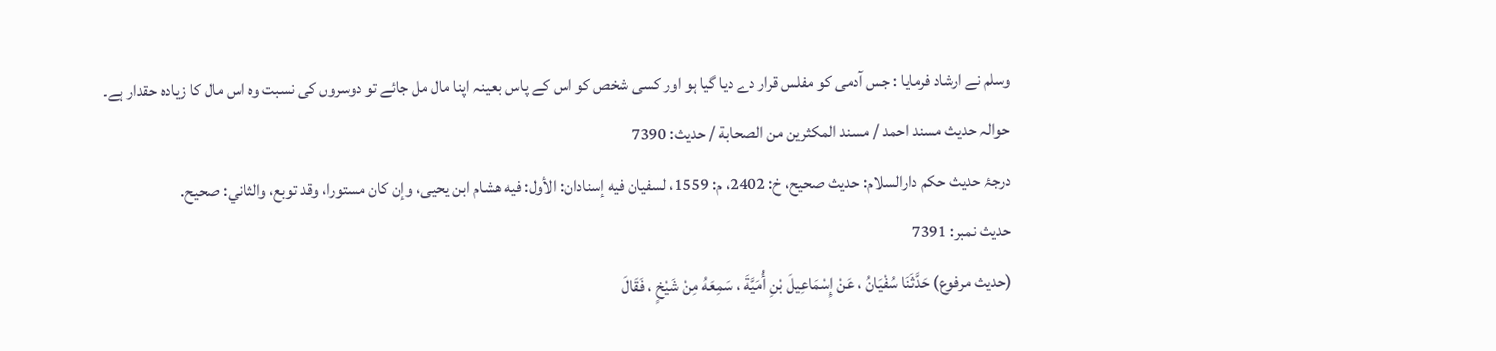وسلم نے ارشاد فرمایا : جس آدمی کو مفلس قرار دے دیا گیا ہو اور کسی شخص کو اس کے پاس بعینہ اپنا مال مل جائے تو دوسروں کی نسبت وہ اس مال کا زیادہ حقدار ہے۔
حوالہ حدیث مسند احمد / مسند المكثرين من الصحابة / حدیث: 7390
درجۂ حدیث حکم دارالسلام: حديث صحيح، خ: 2402، م: 1559، لسفيان فيه إسنادان: الأول: فيه هشام ابن يحيى، وإن كان مستورا، وقد توبع، والثاني: صحيح.
حدیث نمبر: 7391
(حديث مرفوع) حَدَّثَنَا سُفْيَانُ ، عَنْ إِسْمَاعِيلَ بْنِ أُمَيَّةَ ، سَمِعَهُ مِنْ شَيْخٍ ، فَقَالَ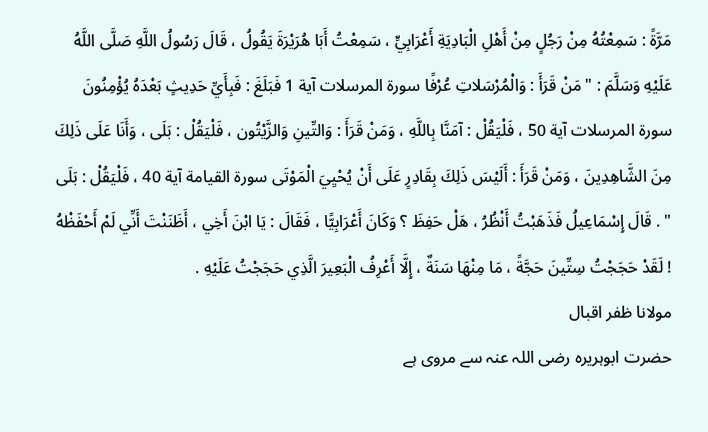مَرَّةً : سَمِعْتُهُ مِنْ رَجُلٍ مِنْ أَهْلِ الْبَادِيَةِ أَعْرَابِيٍّ ، سَمِعْتُ أَبَا هُرَيْرَةَ يَقُولُ ، قَالَ رَسُولُ اللَّهِ صَلَّى اللَّهُ عَلَيْهِ وَسَلَّمَ : " مَنْ قَرَأَ : وَالْمُرْسَلاتِ عُرْفًا سورة المرسلات آية 1 فَبَلَغَ : فَبِأَيِّ حَدِيثٍ بَعْدَهُ يُؤْمِنُونَ سورة المرسلات آية 50 ، فَلْيَقُلْ : آمَنَّا بِاللَّهِ ، وَمَنْ قَرَأَ : وَالتِّينِ وَالزَّيْتُون ، فَلْيَقُلْ : بَلَى ، وَأَنَا عَلَى ذَلِكَ مِنَ الشَّاهِدِينَ ، وَمَنْ قَرَأَ : أَلَيْسَ ذَلِكَ بِقَادِرٍ عَلَى أَنْ يُحْيِيَ الْمَوْتَى سورة القيامة آية 40 ، فَلْيَقُلْ : بَلَى " . قَالَ إِسْمَاعِيلُ فَذَهَبْتُ أَنْظُرُ ، هَلْ حَفِظَ ؟ وَكَانَ أَعْرَابِيًّا ، فَقَالَ : يَا ابْنَ أَخِي ، أَظَنَنْتَ أَنِّي لَمْ أَحْفَظْهُ ! لَقَدْ حَجَجْتُ سِتِّينَ حَجَّةً ، مَا مِنْهَا سَنَةٌ ، إِلَّا أَعْرِفُ الْبَعِيرَ الَّذِي حَجَجْتُ عَلَيْهِ .
مولانا ظفر اقبال
حضرت ابوہریرہ رضی اللہ عنہ سے مروی ہے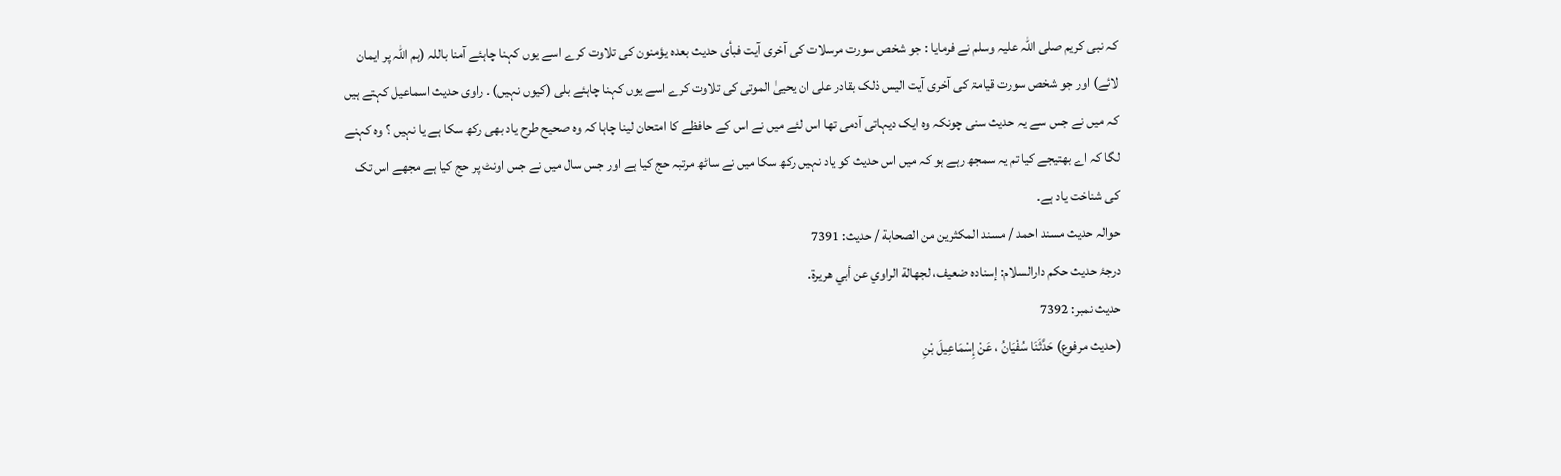کہ نبی کریم صلی اللہ علیہ وسلم نے فرمایا : جو شخص سورت مرسلات کی آخری آیت فبأی حدیث بعدہ یؤمنون کی تلاوت کرے اسے یوں کہنا چاہئے آمنا باللہ (ہم اللہ پر ایمان لائے) اور جو شخص سورت قیامۃ کی آخری آیت الیس ذلک بقادر علی ان یحییٰ الموتی کی تلاوت کرے اسے یوں کہنا چاہئے بلی (کیوں نہیں) ۔ راوی حدیث اسماعیل کہتے ہیں کہ میں نے جس سے یہ حدیث سنی چونکہ وہ ایک دیہاتی آدمی تھا اس لئے میں نے اس کے حافظے کا امتحان لینا چاہا کہ وہ صحیح طرح یاد بھی رکھ سکا ہے یا نہیں ؟ وہ کہنے لگا کہ اے بھتیجے کیا تم یہ سمجھ رہے ہو کہ میں اس حدیث کو یاد نہیں رکھ سکا میں نے ساٹھ مرتبہ حج کیا ہے اور جس سال میں نے جس اونٹ پر حج کیا ہے مجھے اس تک کی شناخت یاد ہے۔
حوالہ حدیث مسند احمد / مسند المكثرين من الصحابة / حدیث: 7391
درجۂ حدیث حکم دارالسلام: إسناده ضعيف، لجهالة الراوي عن أبي هريرة.
حدیث نمبر: 7392
(حديث مرفوع) حَدَّثَنَا سُفْيَانُ ، عَنْ إِسْمَاعِيلَ بْنِ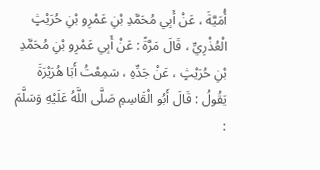أُمَيَّةَ ، عَنْ أَبِي مُحَمَّدِ بْنِ عَمْرِو بْنِ حُرَيْثٍ الْعُذْرِيِّ ، قَالَ مَرَّةً : عَنْ أَبِي عَمْرِو بْنِ مُحَمَّدِ بْنِ حُرَيْثٍ ، عَنْ جَدِّهِ ، سَمِعْتُ أَبَا هُرَيْرَةَ يَقُولُ : قَالَ أَبُو الْقَاسِمِ صَلَّى اللَّهُ عَلَيْهِ وَسَلَّمَ :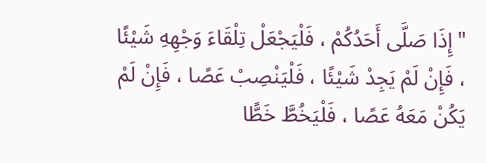" إِذَا صَلَّى أَحَدُكُمْ ، فَلْيَجْعَلْ تِلْقَاءَ وَجْهِهِ شَيْئًا ، فَإِنْ لَمْ يَجِدْ شَيْئًا ، فَلْيَنْصِبْ عَصًا ، فَإِنْ لَمْ يَكُنْ مَعَهُ عَصًا ، فَلْيَخُطَّ خَطًّا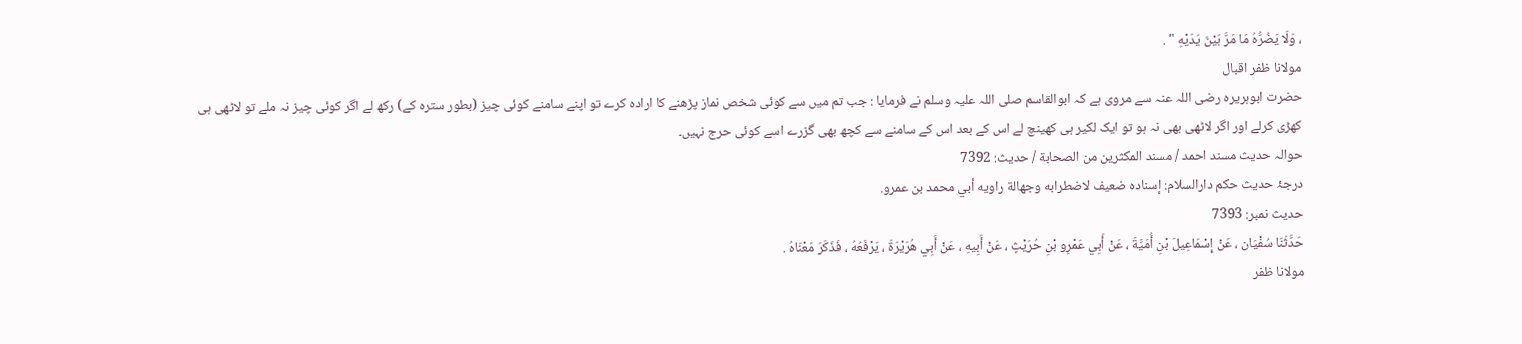، وَلَا يَضُرُّهُ مَا مَرَّ بَيْنَ يَدَيْهِ " .
مولانا ظفر اقبال
حضرت ابوہریرہ رضی اللہ عنہ سے مروی ہے کہ ابوالقاسم صلی اللہ علیہ وسلم نے فرمایا : جب تم میں سے کوئی شخص نماز پڑھنے کا ارادہ کرے تو اپنے سامنے کوئی چیز (بطور سترہ کے) رکھ لے اگر کوئی چیز نہ ملے تو لاٹھی ہی کھڑی کرلے اور اگر لاٹھی بھی نہ ہو تو ایک لکیر ہی کھینچ لے اس کے بعد اس کے سامنے سے کچھ بھی گزرے اسے کوئی حرج نہیں۔
حوالہ حدیث مسند احمد / مسند المكثرين من الصحابة / حدیث: 7392
درجۂ حدیث حکم دارالسلام: إسناده ضعيف لاضطرابه وجهالة راويه أبي محمد بن عمرو.
حدیث نمبر: 7393
حَدَّثَنَا سُفْيَان ، عَنْ إِسْمَاعِيلَ بْنِ أُمَيَّةَ ، عَنْ أَبِي عَمْرِو بْنِ حُرَيْثٍ ، عَنْ أَبِيهِ ، عَنْ أَبِي هُرَيْرَةَ ، يَرْفَعُهُ ، فَذَكَرَ مَعْنَاهُ .
مولانا ظفر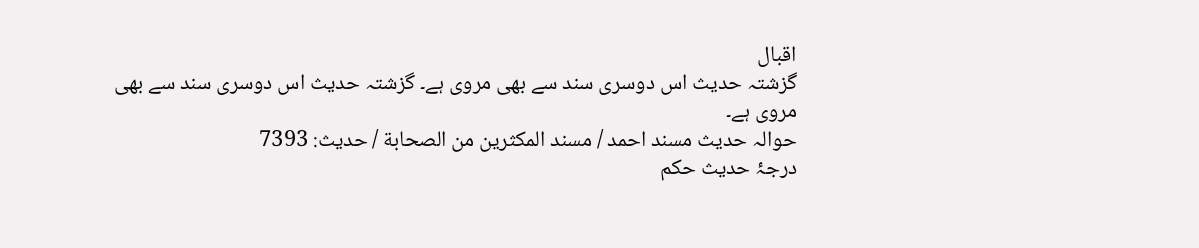اقبال
گزشتہ حدیث اس دوسری سند سے بھی مروی ہے۔ گزشتہ حدیث اس دوسری سند سے بھی مروی ہے۔
حوالہ حدیث مسند احمد / مسند المكثرين من الصحابة / حدیث: 7393
درجۂ حدیث حکم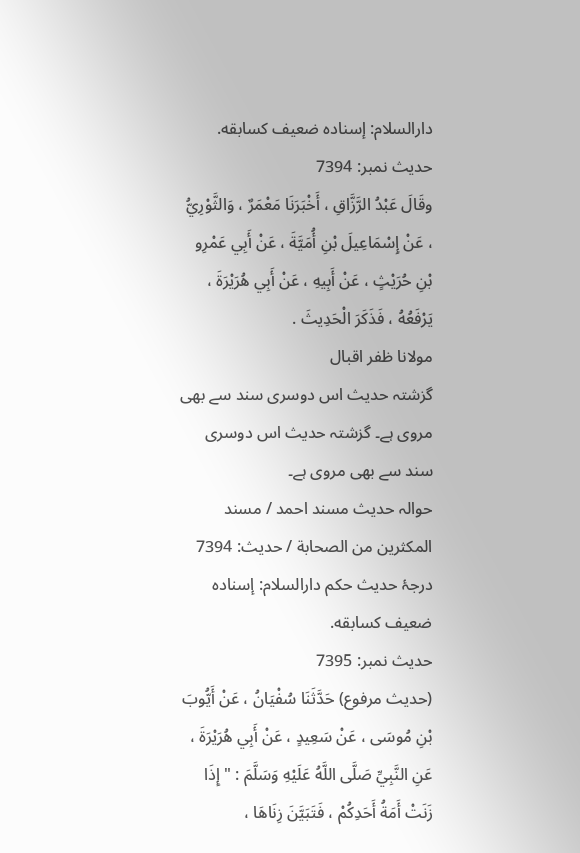دارالسلام: إسناده ضعيف كسابقه.
حدیث نمبر: 7394
وقَالَ عَبْدُ الرَّزَّاقِ ، أَخْبَرَنَا مَعْمَرٌ ، وَالثَّوْرِيُّ ، عَنْ إِسْمَاعِيلَ بْنِ أُمَيَّةَ ، عَنْ أَبِي عَمْرِو بْنِ حُرَيْثٍ ، عَنْ أَبِيهِ ، عَنْ أَبِي هُرَيْرَةَ ، يَرْفَعُهُ ، فَذَكَرَ الْحَدِيثَ .
مولانا ظفر اقبال
گزشتہ حدیث اس دوسری سند سے بھی مروی ہے۔ گزشتہ حدیث اس دوسری سند سے بھی مروی ہے۔
حوالہ حدیث مسند احمد / مسند المكثرين من الصحابة / حدیث: 7394
درجۂ حدیث حکم دارالسلام: إسناده ضعيف كسابقه.
حدیث نمبر: 7395
(حديث مرفوع) حَدَّثَنَا سُفْيَانُ ، عَنْ أَيُّوبَ بْنِ مُوسَى ، عَنْ سَعِيدٍ ، عَنْ أَبِي هُرَيْرَةَ ، عَنِ النَّبِيِّ صَلَّى اللَّهُ عَلَيْهِ وَسَلَّمَ : " إِذَا زَنَتْ أَمَةُ أَحَدِكُمْ ، فَتَبَيَّنَ زِنَاهَا ،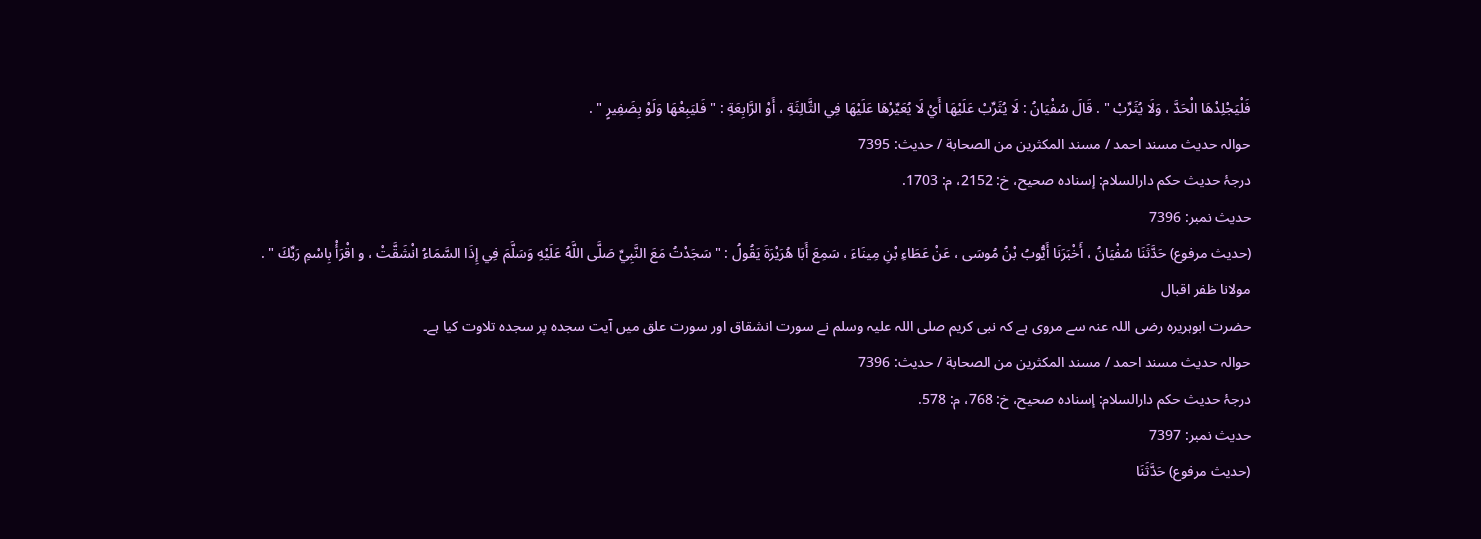فَلْيَجْلِدْهَا الْحَدَّ ، وَلَا يُثَرِّبْ " . قَالَ سُفْيَانُ : لَا يُثَرِّبْ عَلَيْهَا أَيْ لَا يُعَيِّرْهَا عَلَيْهَا فِي الثَّالِثَةِ ، أَوْ الرَّابِعَةِ : " فَليَبِعْهَا وَلَوْ بِضَفِيرٍ " .
حوالہ حدیث مسند احمد / مسند المكثرين من الصحابة / حدیث: 7395
درجۂ حدیث حکم دارالسلام: إسناده صحيح، خ: 2152، م: 1703.
حدیث نمبر: 7396
(حديث مرفوع) حَدَّثَنَا سُفْيَانُ ، أَخْبَرَنَا أَيُّوبُ بْنُ مُوسَى ، عَنْ عَطَاءِ بْنِ مِينَاءَ ، سَمِعَ أَبَا هُرَيْرَةَ يَقُولُ : " سَجَدْتُ مَعَ النَّبِيِّ صَلَّى اللَّهُ عَلَيْهِ وَسَلَّمَ فِي إِذَا السَّمَاءُ انْشَقَّتْ ، و اقْرَأْ بِاسْمِ رَبِّكَ " .
مولانا ظفر اقبال
حضرت ابوہریرہ رضی اللہ عنہ سے مروی ہے کہ نبی کریم صلی اللہ علیہ وسلم نے سورت انشقاق اور سورت علق میں آیت سجدہ پر سجدہ تلاوت کیا ہے۔
حوالہ حدیث مسند احمد / مسند المكثرين من الصحابة / حدیث: 7396
درجۂ حدیث حکم دارالسلام: إسناده صحيح، خ: 768، م: 578.
حدیث نمبر: 7397
(حديث مرفوع) حَدَّثَنَا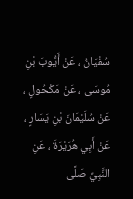سُفْيَانُ ، عَنْ أَيُّوبَ بْنِ مُوسَى ، عَنْ مَكْحُولٍ ، عَنْ سُلَيْمَانَ بْنِ يَسَارٍ ، عَنْ أَبِي هُرَيْرَةَ ، عَنِ النَّبِيِّ صَلَّى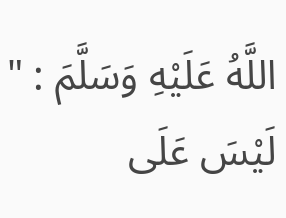اللَّهُ عَلَيْهِ وَسَلَّمَ : " لَيْسَ عَلَى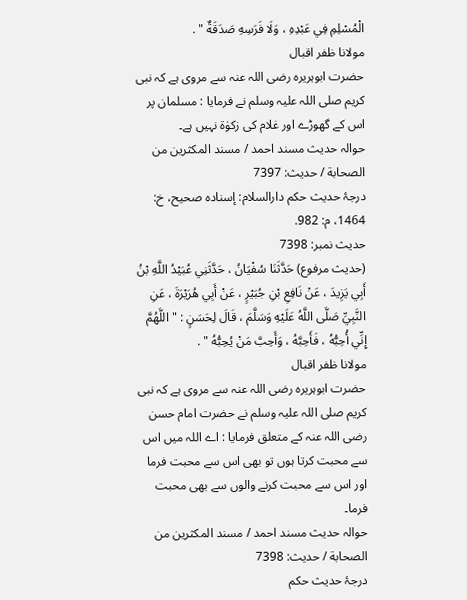الْمُسْلِمِ فِي عَبْدِهِ ، وَلَا فَرَسِهِ صَدَقَةٌ " .
مولانا ظفر اقبال
حضرت ابوہریرہ رضی اللہ عنہ سے مروی ہے کہ نبی کریم صلی اللہ علیہ وسلم نے فرمایا : مسلمان پر اس کے گھوڑے اور غلام کی زکوٰۃ نہیں ہے۔
حوالہ حدیث مسند احمد / مسند المكثرين من الصحابة / حدیث: 7397
درجۂ حدیث حکم دارالسلام: إسناده صحيح، خ: 1464، م: 982.
حدیث نمبر: 7398
(حديث مرفوع) حَدَّثَنَا سُفْيَانُ ، حَدَّثَنِي عُبَيْدُ اللَّهِ بْنُ أَبِي يَزِيدَ ، عَنْ نَافِعِ بْنِ جُبَيْرٍ ، عَنْ أَبِي هُرَيْرَةَ ، عَنِ النَّبِيِّ صَلَّى اللَّهُ عَلَيْهِ وَسَلَّمَ ، قَالَ لِحَسَنٍ : " اللَّهُمَّ إِنِّي أُحِبُّهُ ، فَأَحِبَّهُ ، وَأَحِبَّ مَنْ يُحِبُّهُ " .
مولانا ظفر اقبال
حضرت ابوہریرہ رضی اللہ عنہ سے مروی ہے کہ نبی کریم صلی اللہ علیہ وسلم نے حضرت امام حسن رضی اللہ عنہ کے متعلق فرمایا : اے اللہ میں اس سے محبت کرتا ہوں تو بھی اس سے محبت فرما اور اس سے محبت کرنے والوں سے بھی محبت فرما۔
حوالہ حدیث مسند احمد / مسند المكثرين من الصحابة / حدیث: 7398
درجۂ حدیث حکم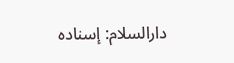دارالسلام: إسناده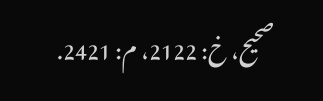صحيح، خ: 2122، م: 2421.